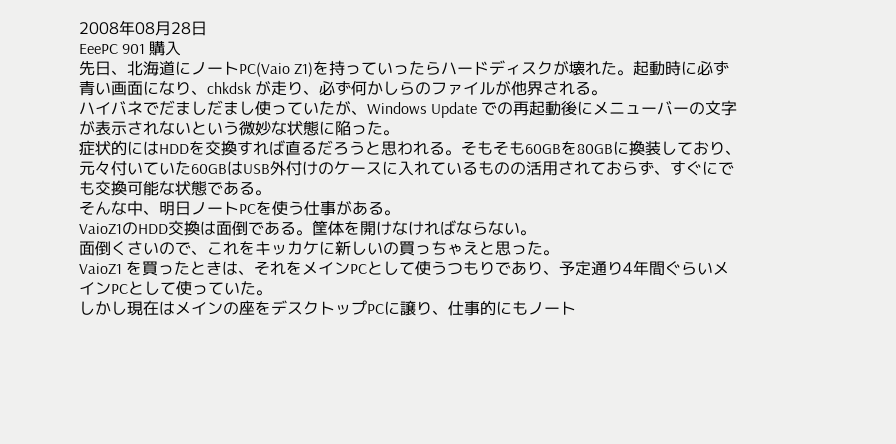2008年08月28日
EeePC 901 購入
先日、北海道にノートPC(Vaio Z1)を持っていったらハードディスクが壊れた。起動時に必ず青い画面になり、chkdsk が走り、必ず何かしらのファイルが他界される。
ハイバネでだましだまし使っていたが、Windows Update での再起動後にメニューバーの文字が表示されないという微妙な状態に陥った。
症状的にはHDDを交換すれば直るだろうと思われる。そもそも60GBを80GBに換装しており、元々付いていた60GBはUSB外付けのケースに入れているものの活用されておらず、すぐにでも交換可能な状態である。
そんな中、明日ノートPCを使う仕事がある。
VaioZ1のHDD交換は面倒である。筐体を開けなければならない。
面倒くさいので、これをキッカケに新しいの買っちゃえと思った。
VaioZ1 を買ったときは、それをメインPCとして使うつもりであり、予定通り4年間ぐらいメインPCとして使っていた。
しかし現在はメインの座をデスクトップPCに譲り、仕事的にもノート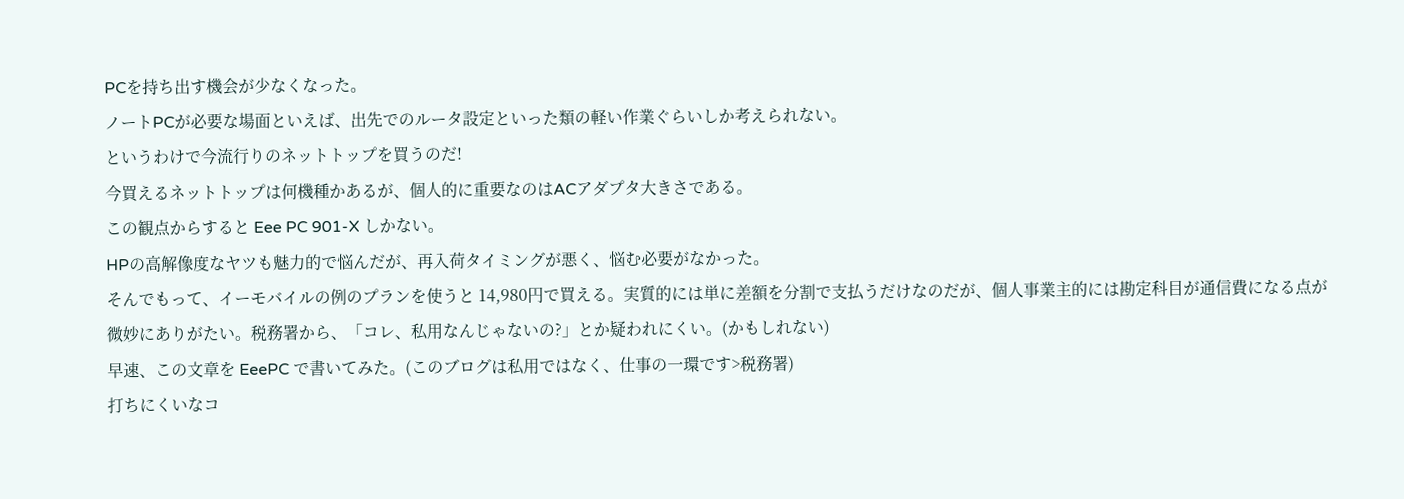PCを持ち出す機会が少なくなった。
ノートPCが必要な場面といえば、出先でのルータ設定といった類の軽い作業ぐらいしか考えられない。
というわけで今流行りのネットトップを買うのだ!
今買えるネットトップは何機種かあるが、個人的に重要なのはACアダプタ大きさである。
この観点からすると Eee PC 901-X しかない。
HPの高解像度なヤツも魅力的で悩んだが、再入荷タイミングが悪く、悩む必要がなかった。
そんでもって、イーモバイルの例のプランを使うと 14,980円で買える。実質的には単に差額を分割で支払うだけなのだが、個人事業主的には勘定科目が通信費になる点が微妙にありがたい。税務署から、「コレ、私用なんじゃないの?」とか疑われにくい。(かもしれない)
早速、この文章を EeePC で書いてみた。(このブログは私用ではなく、仕事の一環です>税務署)
打ちにくいなコ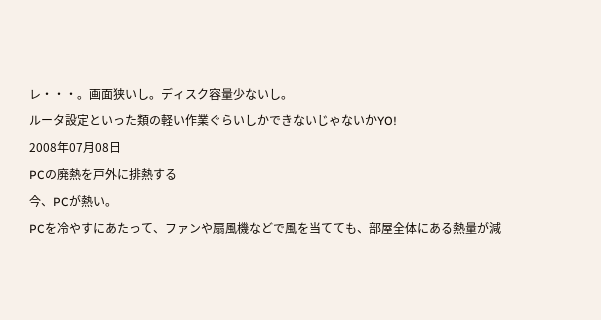レ・・・。画面狭いし。ディスク容量少ないし。
ルータ設定といった類の軽い作業ぐらいしかできないじゃないかYO!
2008年07月08日
PCの廃熱を戸外に排熱する
今、PCが熱い。
PCを冷やすにあたって、ファンや扇風機などで風を当てても、部屋全体にある熱量が減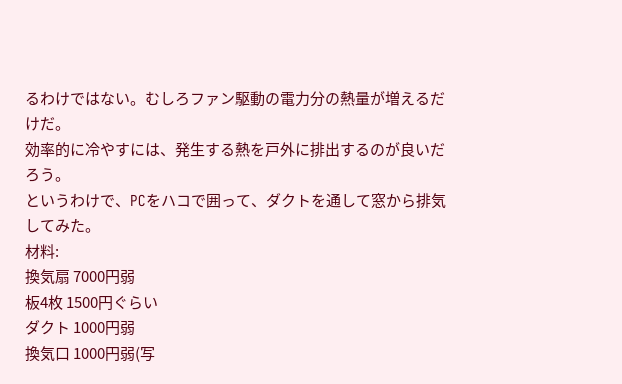るわけではない。むしろファン駆動の電力分の熱量が増えるだけだ。
効率的に冷やすには、発生する熱を戸外に排出するのが良いだろう。
というわけで、PCをハコで囲って、ダクトを通して窓から排気してみた。
材料:
換気扇 7000円弱
板4枚 1500円ぐらい
ダクト 1000円弱
換気口 1000円弱(写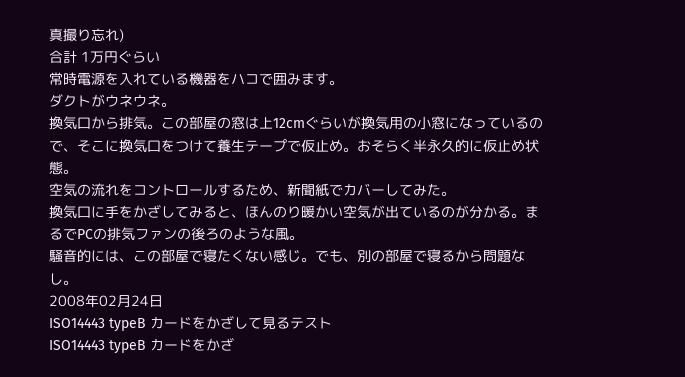真撮り忘れ)
合計 1万円ぐらい
常時電源を入れている機器をハコで囲みます。
ダクトがウネウネ。
換気口から排気。この部屋の窓は上12cmぐらいが換気用の小窓になっているので、そこに換気口をつけて養生テープで仮止め。おそらく半永久的に仮止め状態。
空気の流れをコントロールするため、新聞紙でカバーしてみた。
換気口に手をかざしてみると、ほんのり暖かい空気が出ているのが分かる。まるでPCの排気ファンの後ろのような風。
騒音的には、この部屋で寝たくない感じ。でも、別の部屋で寝るから問題なし。
2008年02月24日
ISO14443 typeB カードをかざして見るテスト
ISO14443 typeB カードをかざ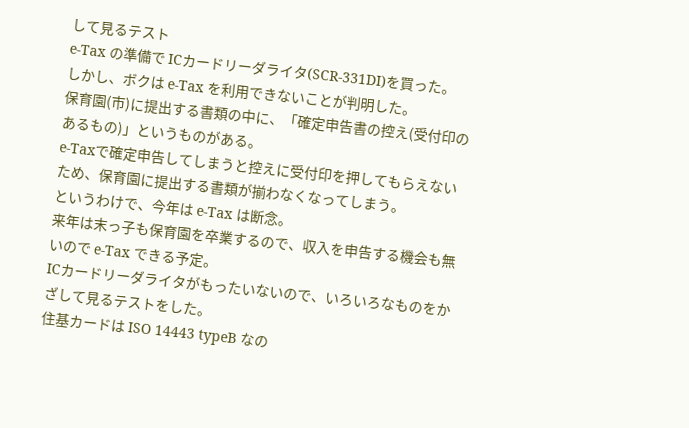して見るテスト
e-Tax の準備で ICカードリーダライタ(SCR-331DI)を買った。
しかし、ボクは e-Tax を利用できないことが判明した。
保育園(市)に提出する書類の中に、「確定申告書の控え(受付印のあるもの)」というものがある。
e-Taxで確定申告してしまうと控えに受付印を押してもらえないため、保育園に提出する書類が揃わなくなってしまう。
というわけで、今年は e-Tax は断念。
来年は末っ子も保育園を卒業するので、収入を申告する機会も無いので e-Tax できる予定。
ICカードリーダライタがもったいないので、いろいろなものをかざして見るテストをした。
住基カードは ISO 14443 typeB なの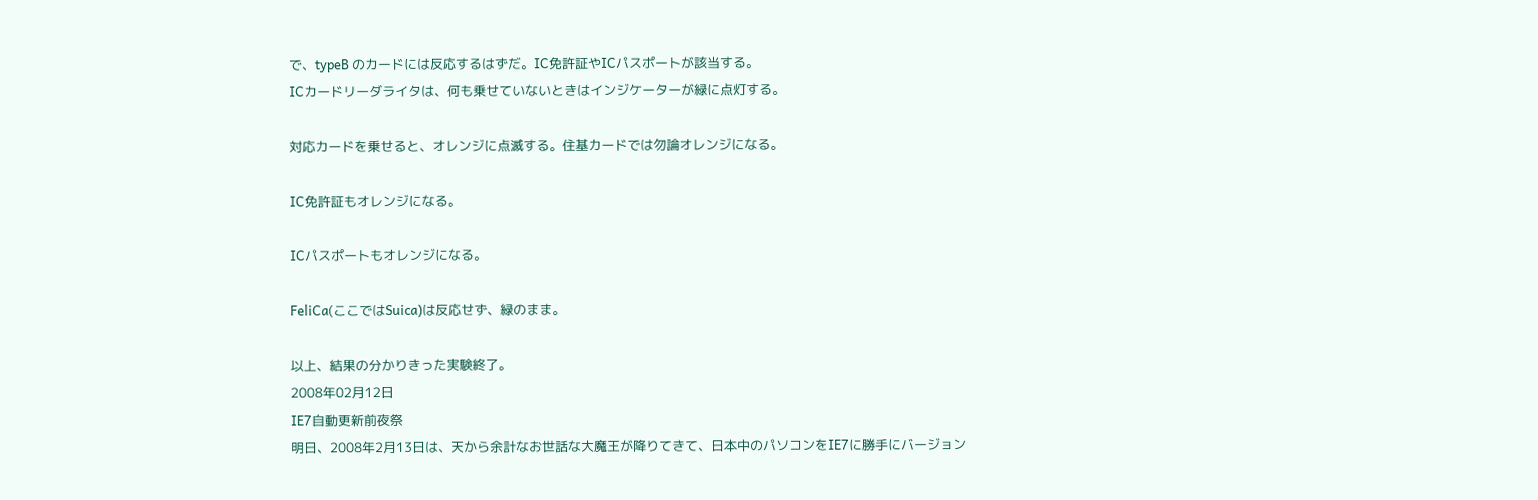で、typeB のカードには反応するはずだ。IC免許証やICパスポートが該当する。
ICカードリーダライタは、何も乗せていないときはインジケーターが緑に点灯する。

対応カードを乗せると、オレンジに点滅する。住基カードでは勿論オレンジになる。

IC免許証もオレンジになる。

ICパスポートもオレンジになる。

FeliCa(ここではSuica)は反応せず、緑のまま。

以上、結果の分かりきった実験終了。
2008年02月12日
IE7自動更新前夜祭
明日、2008年2月13日は、天から余計なお世話な大魔王が降りてきて、日本中のパソコンをIE7に勝手にバージョン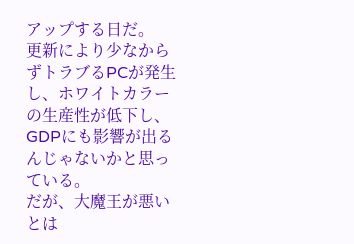アップする日だ。
更新により少なからずトラブるPCが発生し、ホワイトカラーの生産性が低下し、GDPにも影響が出るんじゃないかと思っている。
だが、大魔王が悪いとは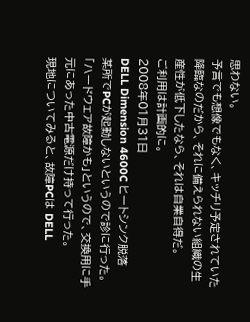思わない。
予言でも想像でもなく、キッチリ予定されていた降臨なのだから、それに備えられない組織の生産性が低下したなら、それは自業自得だ。
ご利用は計画的に。
2008年01月31日
DELL Dimension 4600C ヒートシンク脱落
某所でPCが起動しないというので診に行った。
「ハードウェア故障かも」というので、交換用に手元にあった中古電源だけ持って行った。
現地についてみると、故障PCは DELL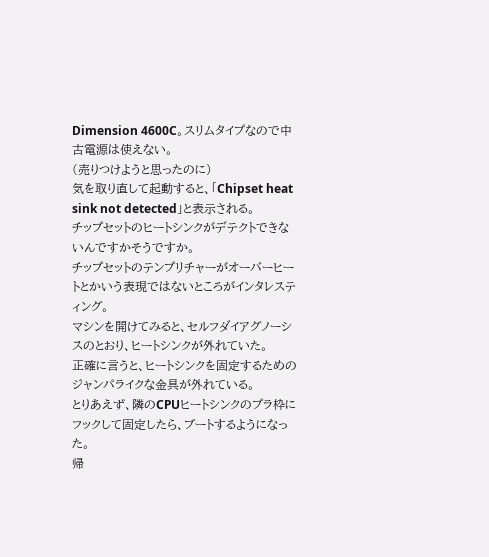Dimension 4600C。スリムタイプなので中古電源は使えない。
(売りつけようと思ったのに)
気を取り直して起動すると、「Chipset heat sink not detected」と表示される。
チップセットのヒートシンクがデテクトできないんですかそうですか。
チップセットのテンプリチャーがオーバーヒートとかいう表現ではないところがインタレスティング。
マシンを開けてみると、セルフダイアグノーシスのとおり、ヒートシンクが外れていた。
正確に言うと、ヒートシンクを固定するためのジャンパライクな金具が外れている。
とりあえず、隣のCPUヒートシンクのプラ枠にフックして固定したら、ブートするようになった。
帰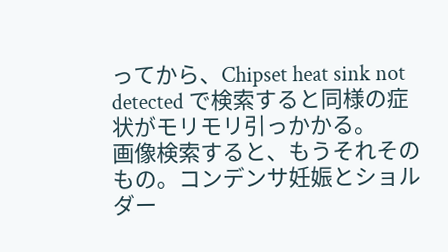ってから、Chipset heat sink not detected で検索すると同様の症状がモリモリ引っかかる。
画像検索すると、もうそれそのもの。コンデンサ妊娠とショルダー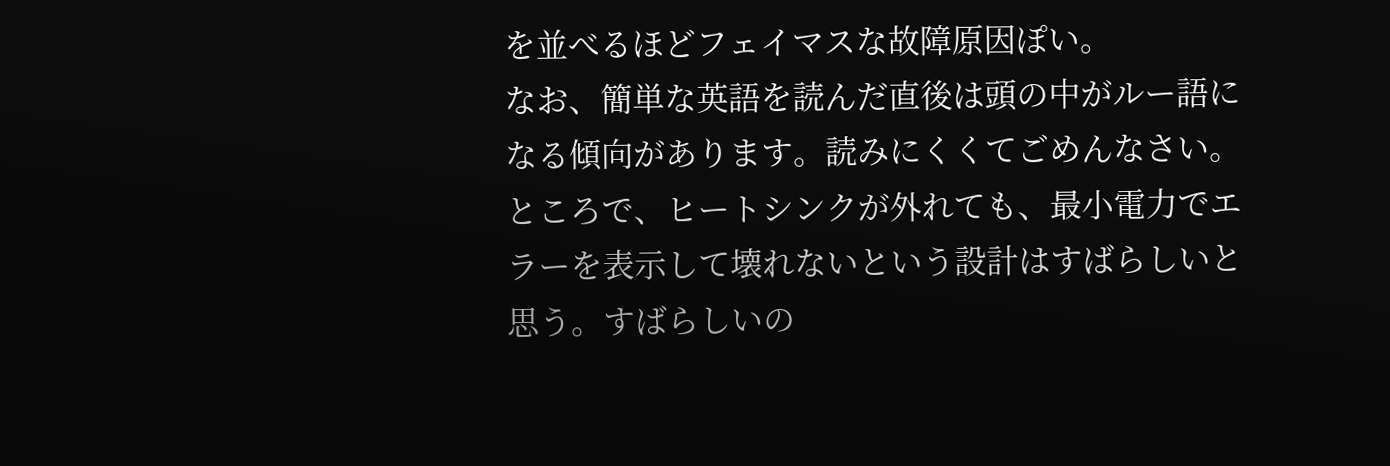を並べるほどフェイマスな故障原因ぽい。
なお、簡単な英語を読んだ直後は頭の中がルー語になる傾向があります。読みにくくてごめんなさい。
ところで、ヒートシンクが外れても、最小電力でエラーを表示して壊れないという設計はすばらしいと思う。すばらしいの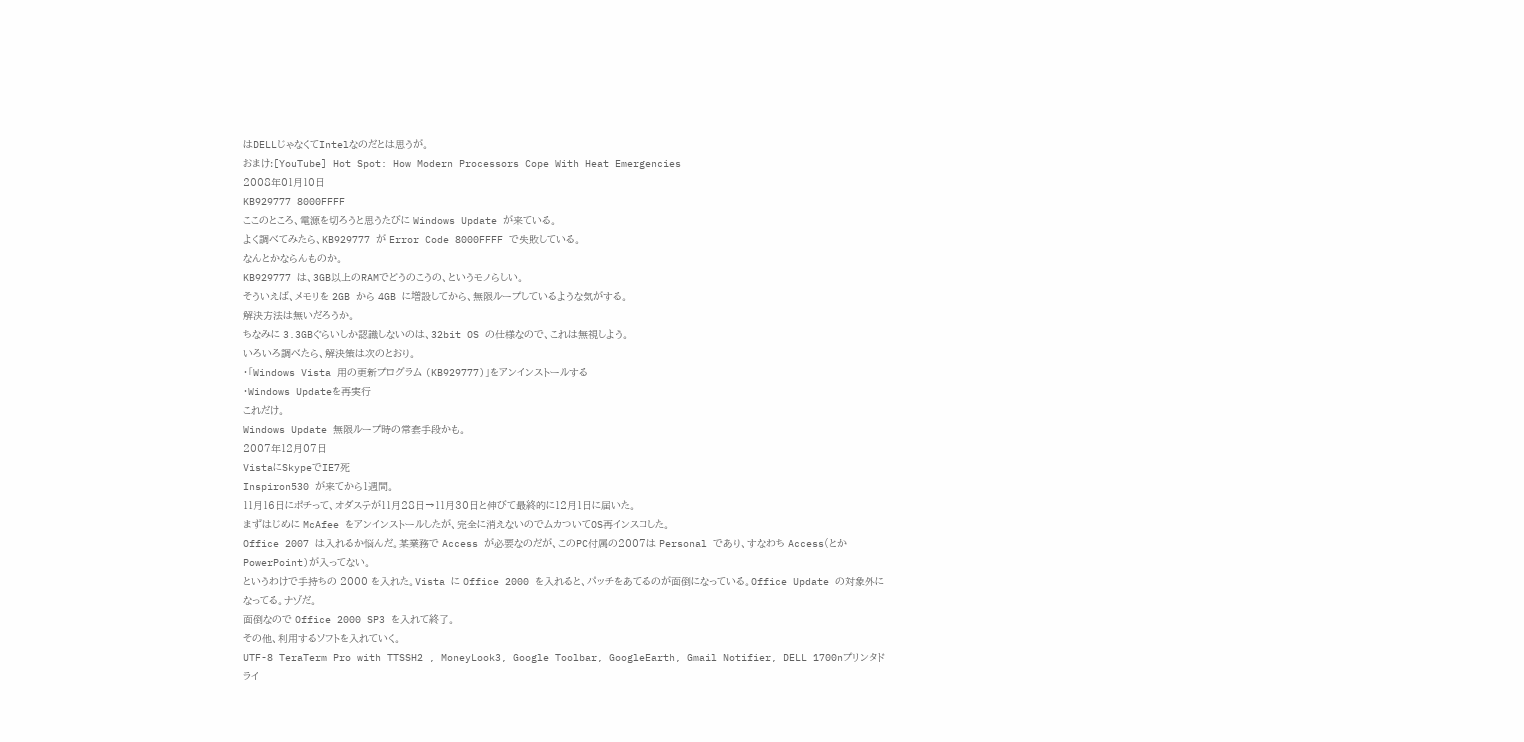はDELLじゃなくてIntelなのだとは思うが。
おまけ:[YouTube] Hot Spot: How Modern Processors Cope With Heat Emergencies
2008年01月10日
KB929777 8000FFFF
ここのところ、電源を切ろうと思うたびに Windows Update が来ている。
よく調べてみたら、KB929777 が Error Code 8000FFFF で失敗している。
なんとかならんものか。
KB929777 は、3GB以上のRAMでどうのこうの、というモノらしい。
そういえば、メモリを 2GB から 4GB に増設してから、無限ループしているような気がする。
解決方法は無いだろうか。
ちなみに 3.3GBぐらいしか認識しないのは、32bit OS の仕様なので、これは無視しよう。
いろいろ調べたら、解決策は次のとおり。
・「Windows Vista 用の更新プログラム (KB929777)」をアンインストールする
・Windows Updateを再実行
これだけ。
Windows Update 無限ループ時の常套手段かも。
2007年12月07日
VistaにSkypeでIE7死
Inspiron530 が来てから1週間。
11月16日にポチって、オダステが11月28日→11月30日と伸びて最終的に12月1日に届いた。
まずはじめに McAfee をアンインストールしたが、完全に消えないのでムカついてOS再インスコした。
Office 2007 は入れるか悩んだ。某業務で Access が必要なのだが、このPC付属の2007は Personal であり、すなわち Access(とかPowerPoint)が入ってない。
というわけで手持ちの 2000 を入れた。Vista に Office 2000 を入れると、パッチをあてるのが面倒になっている。Office Update の対象外になってる。ナゾだ。
面倒なので Office 2000 SP3 を入れて終了。
その他、利用するソフトを入れていく。
UTF-8 TeraTerm Pro with TTSSH2 , MoneyLook3, Google Toolbar, GoogleEarth, Gmail Notifier, DELL 1700nプリンタドライ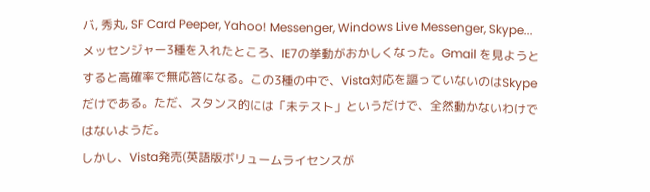バ, 秀丸, SF Card Peeper, Yahoo! Messenger, Windows Live Messenger, Skype...
メッセンジャー3種を入れたところ、IE7の挙動がおかしくなった。Gmail を見ようとすると高確率で無応答になる。この3種の中で、Vista対応を謳っていないのはSkypeだけである。ただ、スタンス的には「未テスト」というだけで、全然動かないわけではないようだ。
しかし、Vista発売(英語版ボリュームライセンスが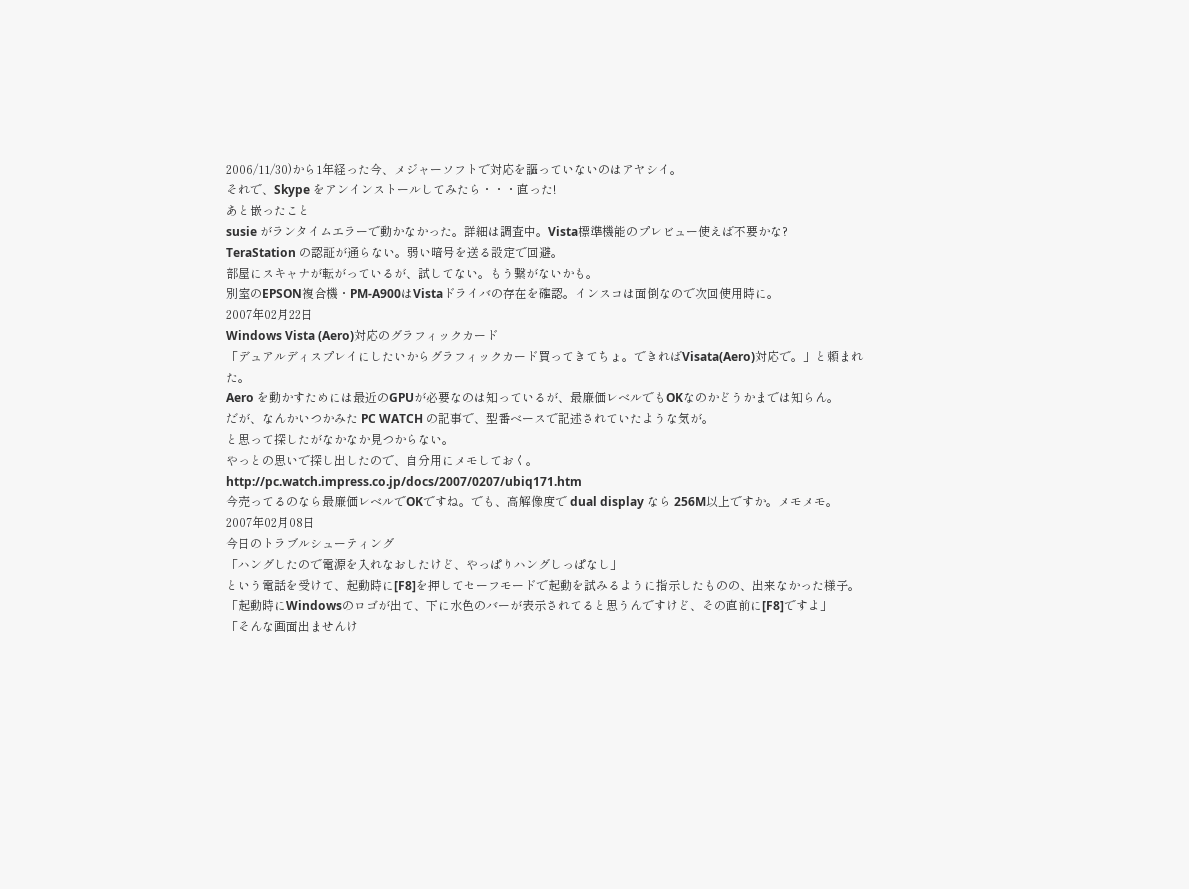2006/11/30)から1年経った今、メジャーソフトで対応を謳っていないのはアヤシイ。
それで、Skype をアンインストールしてみたら・・・直った!
あと嵌ったこと
susie がランタイムエラーで動かなかった。詳細は調査中。Vista標準機能のプレビュー使えば不要かな?
TeraStation の認証が通らない。弱い暗号を送る設定で回避。
部屋にスキャナが転がっているが、試してない。もう繋がないかも。
別室のEPSON複合機・PM-A900はVistaドライバの存在を確認。インスコは面倒なので次回使用時に。
2007年02月22日
Windows Vista (Aero)対応のグラフィックカード
「デュアルディスプレイにしたいからグラフィックカード買ってきてちょ。できればVisata(Aero)対応で。」と頼まれた。
Aero を動かすためには最近のGPUが必要なのは知っているが、最廉価レベルでもOKなのかどうかまでは知らん。
だが、なんかいつかみた PC WATCH の記事で、型番ベースで記述されていたような気が。
と思って探したがなかなか見つからない。
やっとの思いで探し出したので、自分用にメモしておく。
http://pc.watch.impress.co.jp/docs/2007/0207/ubiq171.htm
今売ってるのなら最廉価レベルでOKですね。でも、高解像度で dual display なら 256M以上ですか。メモメモ。
2007年02月08日
今日のトラブルシューティング
「ハングしたので電源を入れなおしたけど、やっぱりハングしっぱなし」
という電話を受けて、起動時に[F8]を押してセーフモードで起動を試みるように指示したものの、出来なかった様子。
「起動時にWindowsのロゴが出て、下に水色のバーが表示されてると思うんですけど、その直前に[F8]ですよ」
「そんな画面出ませんけ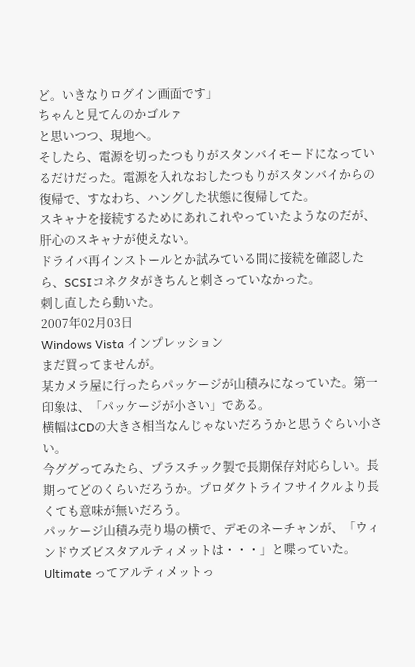ど。いきなりログイン画面です」
ちゃんと見てんのかゴルァ
と思いつつ、現地へ。
そしたら、電源を切ったつもりがスタンバイモードになっているだけだった。電源を入れなおしたつもりがスタンバイからの復帰で、すなわち、ハングした状態に復帰してた。
スキャナを接続するためにあれこれやっていたようなのだが、肝心のスキャナが使えない。
ドライバ再インストールとか試みている間に接続を確認したら、SCSIコネクタがきちんと刺さっていなかった。
刺し直したら動いた。
2007年02月03日
Windows Vista インプレッション
まだ買ってませんが。
某カメラ屋に行ったらパッケージが山積みになっていた。第一印象は、「パッケージが小さい」である。
横幅はCDの大きさ相当なんじゃないだろうかと思うぐらい小さい。
今ググってみたら、プラスチック製で長期保存対応らしい。長期ってどのくらいだろうか。プロダクトライフサイクルより長くても意味が無いだろう。
パッケージ山積み売り場の横で、デモのネーチャンが、「ウィンドウズビスタアルティメットは・・・」と喋っていた。
Ultimate ってアルティメットっ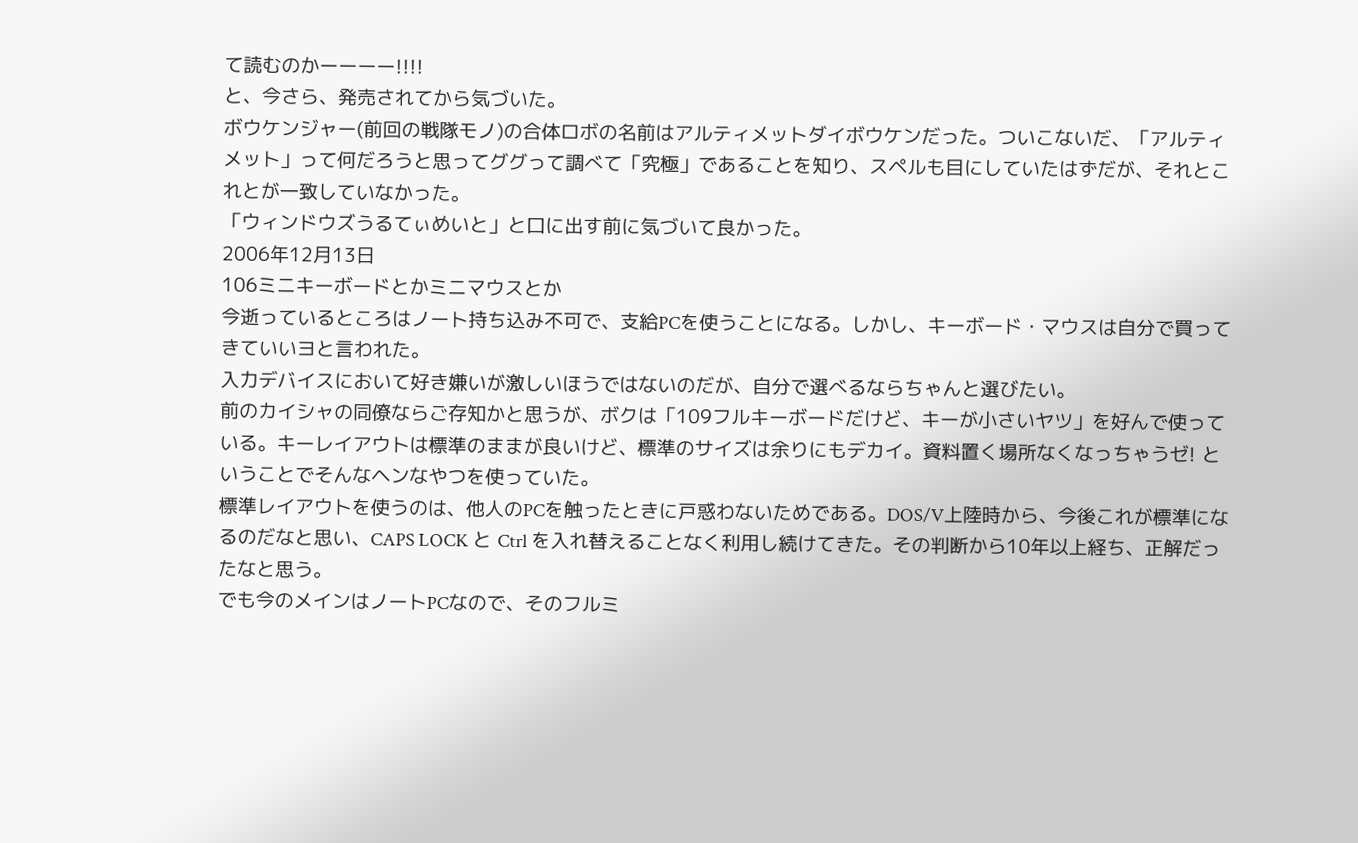て読むのかーーーー!!!!
と、今さら、発売されてから気づいた。
ボウケンジャー(前回の戦隊モノ)の合体ロボの名前はアルティメットダイボウケンだった。ついこないだ、「アルティメット」って何だろうと思ってググって調べて「究極」であることを知り、スペルも目にしていたはずだが、それとこれとが一致していなかった。
「ウィンドウズうるてぃめいと」と口に出す前に気づいて良かった。
2006年12月13日
106ミニキーボードとかミニマウスとか
今逝っているところはノート持ち込み不可で、支給PCを使うことになる。しかし、キーボード・マウスは自分で買ってきていいヨと言われた。
入力デバイスにおいて好き嫌いが激しいほうではないのだが、自分で選べるならちゃんと選びたい。
前のカイシャの同僚ならご存知かと思うが、ボクは「109フルキーボードだけど、キーが小さいヤツ」を好んで使っている。キーレイアウトは標準のままが良いけど、標準のサイズは余りにもデカイ。資料置く場所なくなっちゃうゼ! ということでそんなヘンなやつを使っていた。
標準レイアウトを使うのは、他人のPCを触ったときに戸惑わないためである。DOS/V上陸時から、今後これが標準になるのだなと思い、CAPS LOCK と Ctrl を入れ替えることなく利用し続けてきた。その判断から10年以上経ち、正解だったなと思う。
でも今のメインはノートPCなので、そのフルミ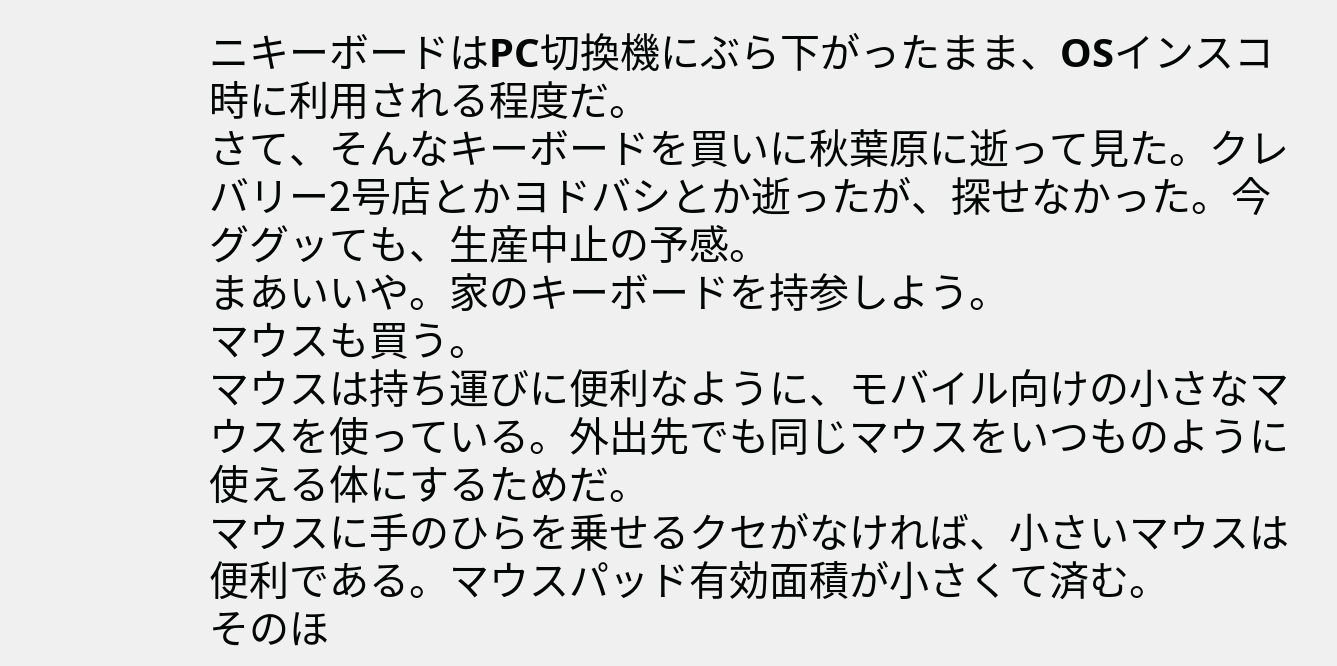ニキーボードはPC切換機にぶら下がったまま、OSインスコ時に利用される程度だ。
さて、そんなキーボードを買いに秋葉原に逝って見た。クレバリー2号店とかヨドバシとか逝ったが、探せなかった。今ググッても、生産中止の予感。
まあいいや。家のキーボードを持参しよう。
マウスも買う。
マウスは持ち運びに便利なように、モバイル向けの小さなマウスを使っている。外出先でも同じマウスをいつものように使える体にするためだ。
マウスに手のひらを乗せるクセがなければ、小さいマウスは便利である。マウスパッド有効面積が小さくて済む。
そのほ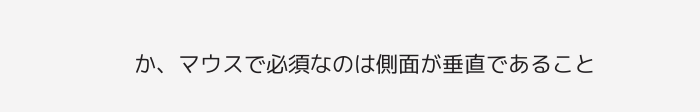か、マウスで必須なのは側面が垂直であること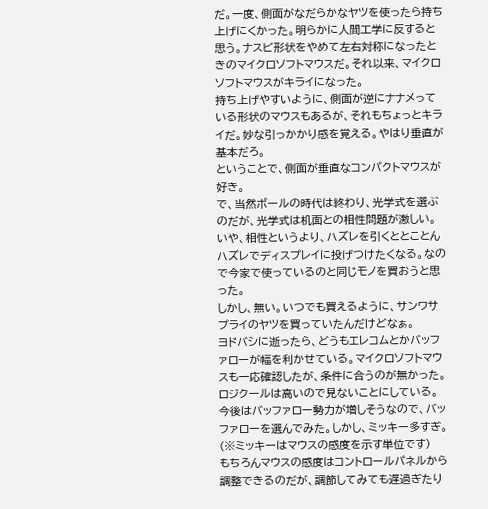だ。一度、側面がなだらかなヤツを使ったら持ち上げにくかった。明らかに人間工学に反すると思う。ナスビ形状をやめて左右対称になったときのマイクロソフトマウスだ。それ以来、マイクロソフトマウスがキライになった。
持ち上げやすいように、側面が逆にナナメっている形状のマウスもあるが、それもちょっとキライだ。妙な引っかかり感を覚える。やはり垂直が基本だろ。
ということで、側面が垂直なコンパクトマウスが好き。
で、当然ボールの時代は終わり、光学式を選ぶのだが、光学式は机面との相性問題が激しい。いや、相性というより、ハズレを引くととことんハズレでディスプレイに投げつけたくなる。なので今家で使っているのと同じモノを買おうと思った。
しかし、無い。いつでも買えるように、サンワサプライのヤツを買っていたんだけどなぁ。
ヨドバシに逝ったら、どうもエレコムとかバッファローが幅を利かせている。マイクロソフトマウスも一応確認したが、条件に合うのが無かった。ロジクールは高いので見ないことにしている。
今後はバッファロー勢力が増しそうなので、バッファローを選んでみた。しかし、ミッキー多すぎ。(※ミッキーはマウスの感度を示す単位です)
もちろんマウスの感度はコントロールパネルから調整できるのだが、調節してみても遅過ぎたり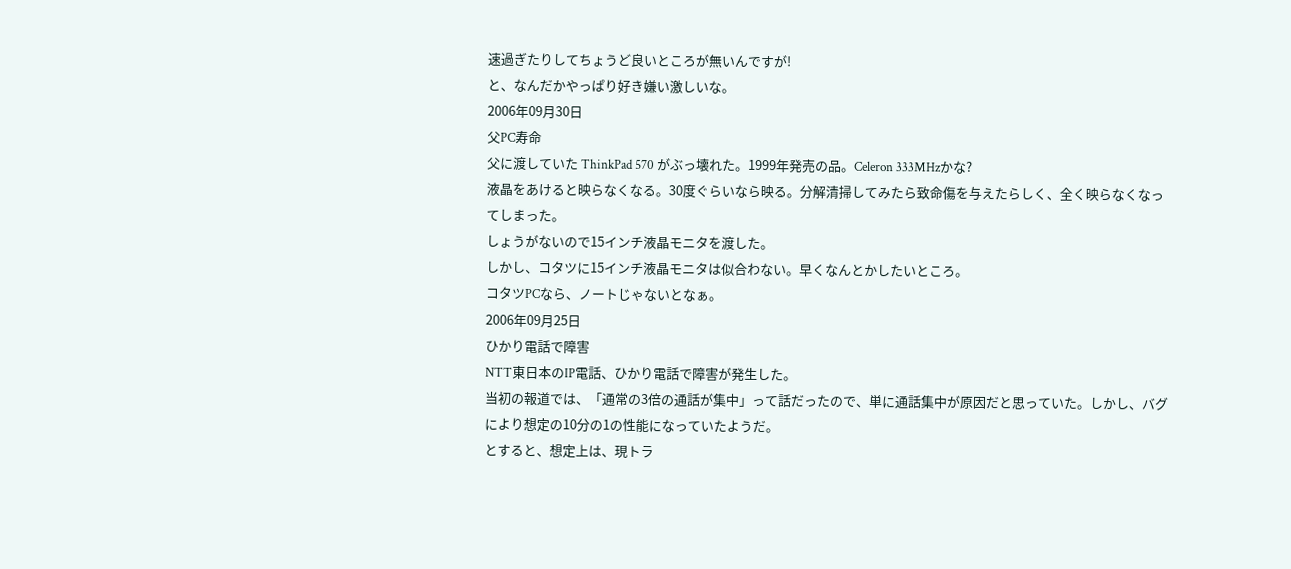速過ぎたりしてちょうど良いところが無いんですが!
と、なんだかやっぱり好き嫌い激しいな。
2006年09月30日
父PC寿命
父に渡していた ThinkPad 570 がぶっ壊れた。1999年発売の品。Celeron 333MHzかな?
液晶をあけると映らなくなる。30度ぐらいなら映る。分解清掃してみたら致命傷を与えたらしく、全く映らなくなってしまった。
しょうがないので15インチ液晶モニタを渡した。
しかし、コタツに15インチ液晶モニタは似合わない。早くなんとかしたいところ。
コタツPCなら、ノートじゃないとなぁ。
2006年09月25日
ひかり電話で障害
NTT東日本のIP電話、ひかり電話で障害が発生した。
当初の報道では、「通常の3倍の通話が集中」って話だったので、単に通話集中が原因だと思っていた。しかし、バグにより想定の10分の1の性能になっていたようだ。
とすると、想定上は、現トラ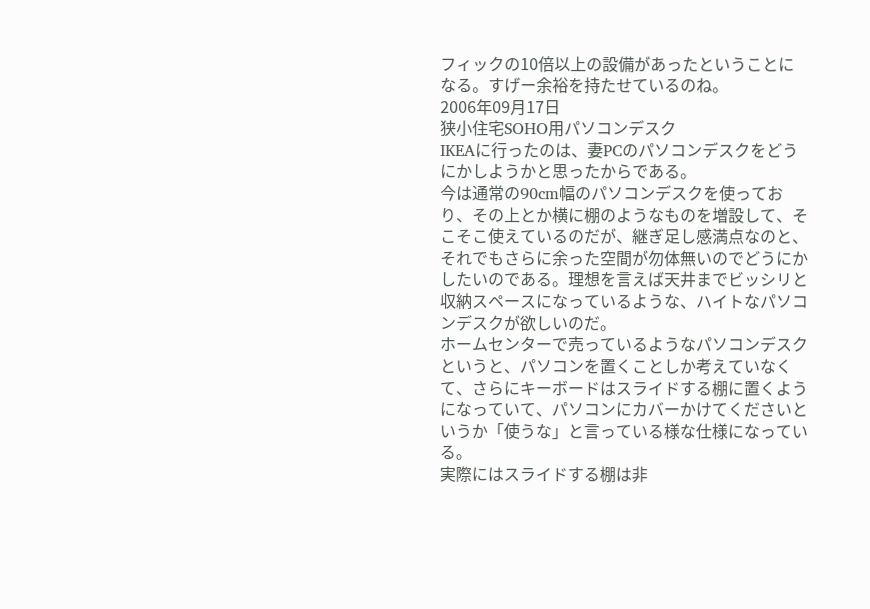フィックの10倍以上の設備があったということになる。すげー余裕を持たせているのね。
2006年09月17日
狭小住宅SOHO用パソコンデスク
IKEAに行ったのは、妻PCのパソコンデスクをどうにかしようかと思ったからである。
今は通常の90cm幅のパソコンデスクを使っており、その上とか横に棚のようなものを増設して、そこそこ使えているのだが、継ぎ足し感満点なのと、それでもさらに余った空間が勿体無いのでどうにかしたいのである。理想を言えば天井までビッシリと収納スペースになっているような、ハイトなパソコンデスクが欲しいのだ。
ホームセンターで売っているようなパソコンデスクというと、パソコンを置くことしか考えていなくて、さらにキーボードはスライドする棚に置くようになっていて、パソコンにカバーかけてくださいというか「使うな」と言っている様な仕様になっている。
実際にはスライドする棚は非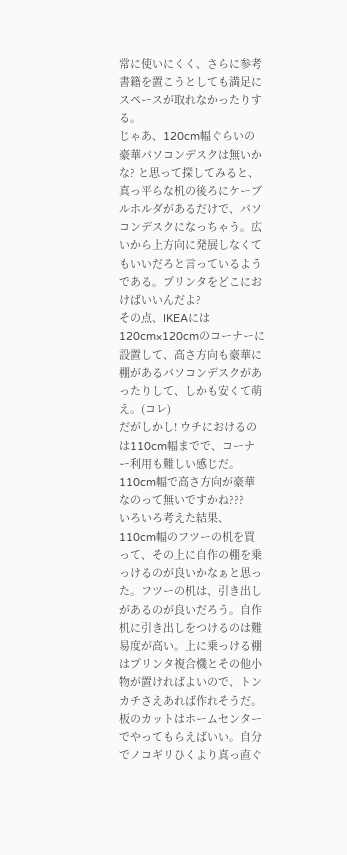常に使いにくく、さらに参考書籍を置こうとしても満足にスペースが取れなかったりする。
じゃあ、120cm幅ぐらいの豪華パソコンデスクは無いかな? と思って探してみると、真っ平らな机の後ろにケーブルホルダがあるだけで、パソコンデスクになっちゃう。広いから上方向に発展しなくてもいいだろと言っているようである。プリンタをどこにおけばいいんだよ?
その点、IKEAには120cm×120cmのコーナーに設置して、高さ方向も豪華に棚があるパソコンデスクがあったりして、しかも安くて萌え。(コレ)
だがしかし! ウチにおけるのは110cm幅までで、コーナー利用も難しい感じだ。110cm幅で高さ方向が豪華なのって無いですかね???
いろいろ考えた結果、110cm幅のフツーの机を買って、その上に自作の棚を乗っけるのが良いかなぁと思った。フツーの机は、引き出しがあるのが良いだろう。自作机に引き出しをつけるのは難易度が高い。上に乗っける棚はプリンタ複合機とその他小物が置ければよいので、トンカチさえあれば作れそうだ。板のカットはホームセンターでやってもらえばいい。自分でノコギリひくより真っ直ぐ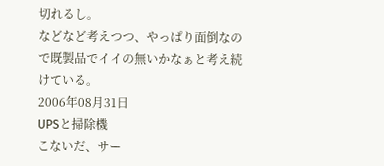切れるし。
などなど考えつつ、やっぱり面倒なので既製品でイイの無いかなぁと考え続けている。
2006年08月31日
UPSと掃除機
こないだ、サー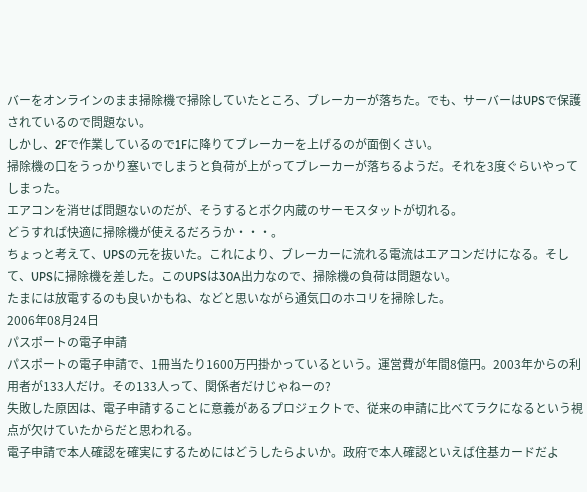バーをオンラインのまま掃除機で掃除していたところ、ブレーカーが落ちた。でも、サーバーはUPSで保護されているので問題ない。
しかし、2Fで作業しているので1Fに降りてブレーカーを上げるのが面倒くさい。
掃除機の口をうっかり塞いでしまうと負荷が上がってブレーカーが落ちるようだ。それを3度ぐらいやってしまった。
エアコンを消せば問題ないのだが、そうするとボク内蔵のサーモスタットが切れる。
どうすれば快適に掃除機が使えるだろうか・・・。
ちょっと考えて、UPSの元を抜いた。これにより、ブレーカーに流れる電流はエアコンだけになる。そして、UPSに掃除機を差した。このUPSは30A出力なので、掃除機の負荷は問題ない。
たまには放電するのも良いかもね、などと思いながら通気口のホコリを掃除した。
2006年08月24日
パスポートの電子申請
パスポートの電子申請で、1冊当たり1600万円掛かっているという。運営費が年間8億円。2003年からの利用者が133人だけ。その133人って、関係者だけじゃねーの?
失敗した原因は、電子申請することに意義があるプロジェクトで、従来の申請に比べてラクになるという視点が欠けていたからだと思われる。
電子申請で本人確認を確実にするためにはどうしたらよいか。政府で本人確認といえば住基カードだよ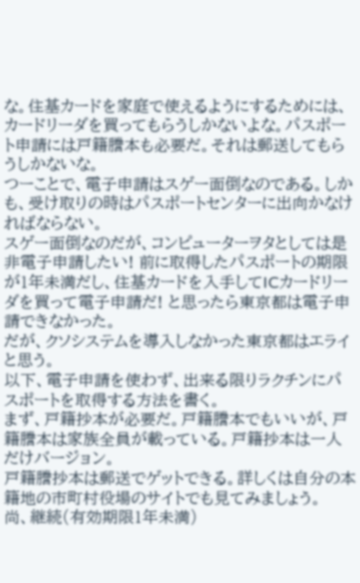な。住基カードを家庭で使えるようにするためには、カードリーダを買ってもらうしかないよな。パスポート申請には戸籍謄本も必要だ。それは郵送してもらうしかないな。
つーことで、電子申請はスゲー面倒なのである。しかも、受け取りの時はパスポートセンターに出向かなければならない。
スゲー面倒なのだが、コンピューターヲタとしては是非電子申請したい! 前に取得したパスポートの期限が1年未満だし、住基カードを入手してICカードリーダを買って電子申請だ! と思ったら東京都は電子申請できなかった。
だが、クソシステムを導入しなかった東京都はエライと思う。
以下、電子申請を使わず、出来る限りラクチンにパスポートを取得する方法を書く。
まず、戸籍抄本が必要だ。戸籍謄本でもいいが、戸籍謄本は家族全員が載っている。戸籍抄本は一人だけバージョン。
戸籍謄抄本は郵送でゲットできる。詳しくは自分の本籍地の市町村役場のサイトでも見てみましょう。
尚、継続(有効期限1年未満)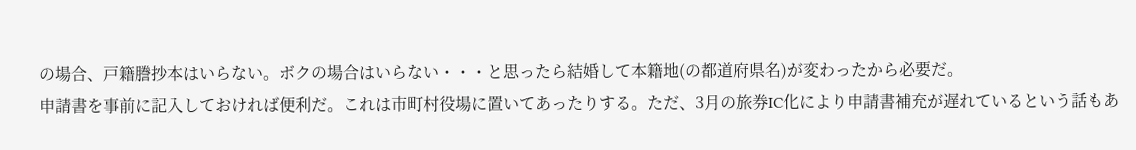の場合、戸籍謄抄本はいらない。ボクの場合はいらない・・・と思ったら結婚して本籍地(の都道府県名)が変わったから必要だ。
申請書を事前に記入しておければ便利だ。これは市町村役場に置いてあったりする。ただ、3月の旅券IC化により申請書補充が遅れているという話もあ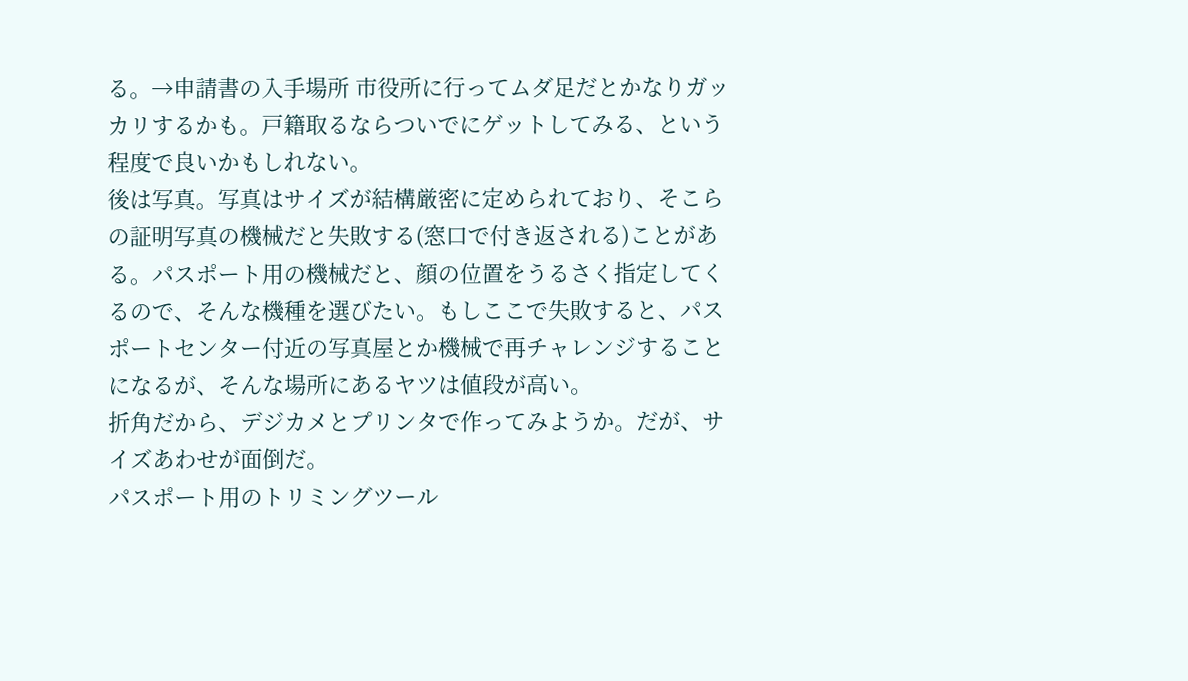る。→申請書の入手場所 市役所に行ってムダ足だとかなりガッカリするかも。戸籍取るならついでにゲットしてみる、という程度で良いかもしれない。
後は写真。写真はサイズが結構厳密に定められており、そこらの証明写真の機械だと失敗する(窓口で付き返される)ことがある。パスポート用の機械だと、顔の位置をうるさく指定してくるので、そんな機種を選びたい。もしここで失敗すると、パスポートセンター付近の写真屋とか機械で再チャレンジすることになるが、そんな場所にあるヤツは値段が高い。
折角だから、デジカメとプリンタで作ってみようか。だが、サイズあわせが面倒だ。
パスポート用のトリミングツール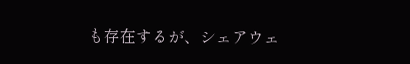も存在するが、シェアウェ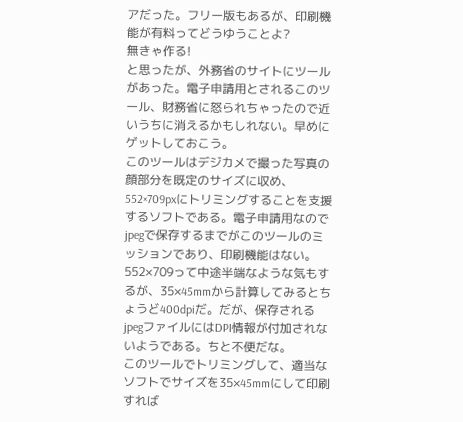アだった。フリー版もあるが、印刷機能が有料ってどうゆうことよ?
無きゃ作る!
と思ったが、外務省のサイトにツールがあった。電子申請用とされるこのツール、財務省に怒られちゃったので近いうちに消えるかもしれない。早めにゲットしておこう。
このツールはデジカメで撮った写真の顔部分を既定のサイズに収め、552×709pxにトリミングすることを支援するソフトである。電子申請用なのでjpegで保存するまでがこのツールのミッションであり、印刷機能はない。
552×709って中途半端なような気もするが、35×45mmから計算してみるとちょうど400dpiだ。だが、保存されるjpegファイルにはDPI情報が付加されないようである。ちと不便だな。
このツールでトリミングして、適当なソフトでサイズを35×45mmにして印刷すれば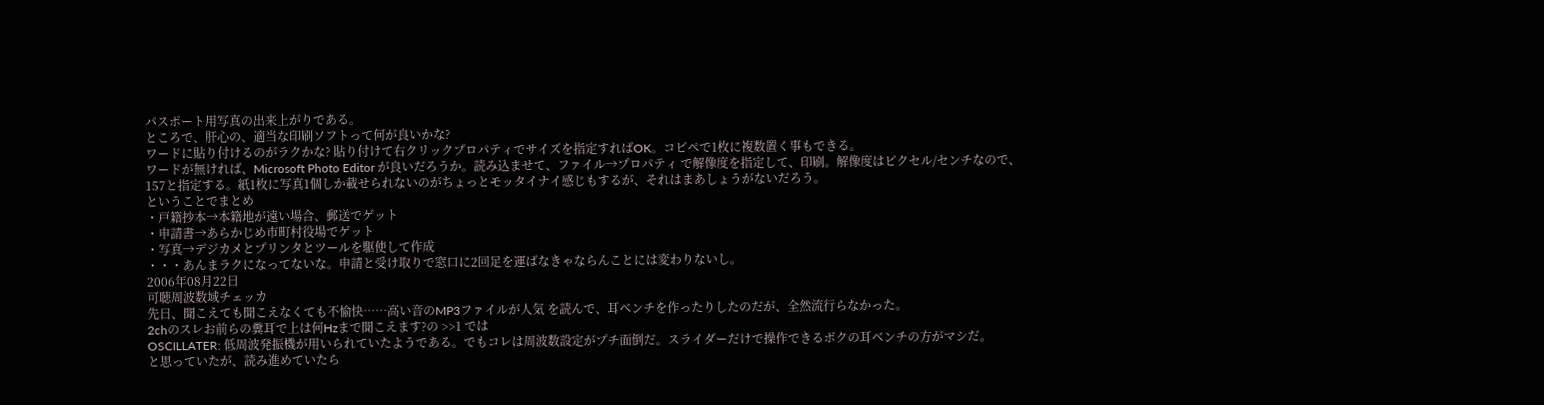パスポート用写真の出来上がりである。
ところで、肝心の、適当な印刷ソフトって何が良いかな?
ワードに貼り付けるのがラクかな? 貼り付けて右クリックプロパティでサイズを指定すればOK。コピペで1枚に複数置く事もできる。
ワードが無ければ、Microsoft Photo Editor が良いだろうか。読み込ませて、ファイル→プロパティ で解像度を指定して、印刷。解像度はピクセル/センチなので、157と指定する。紙1枚に写真1個しか載せられないのがちょっとモッタイナイ感じもするが、それはまあしょうがないだろう。
ということでまとめ
・戸籍抄本→本籍地が遠い場合、郵送でゲット
・申請書→あらかじめ市町村役場でゲット
・写真→デジカメとプリンタとツールを駆使して作成
・・・あんまラクになってないな。申請と受け取りで窓口に2回足を運ばなきゃならんことには変わりないし。
2006年08月22日
可聴周波数域チェッカ
先日、聞こえても聞こえなくても不愉快……高い音のMP3ファイルが人気 を読んで、耳ベンチを作ったりしたのだが、全然流行らなかった。
2chのスレお前らの糞耳で上は何Hzまで聞こえます?の >>1 では
OSCILLATER: 低周波発振機が用いられていたようである。でもコレは周波数設定がプチ面倒だ。スライダーだけで操作できるボクの耳ベンチの方がマシだ。
と思っていたが、読み進めていたら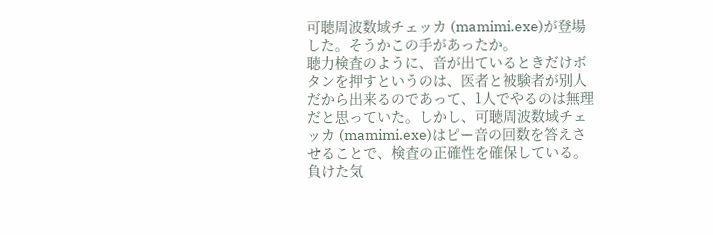可聴周波数域チェッカ (mamimi.exe)が登場した。そうかこの手があったか。
聴力検査のように、音が出ているときだけボタンを押すというのは、医者と被験者が別人だから出来るのであって、1人でやるのは無理だと思っていた。しかし、可聴周波数域チェッカ (mamimi.exe)はピー音の回数を答えさせることで、検査の正確性を確保している。
負けた気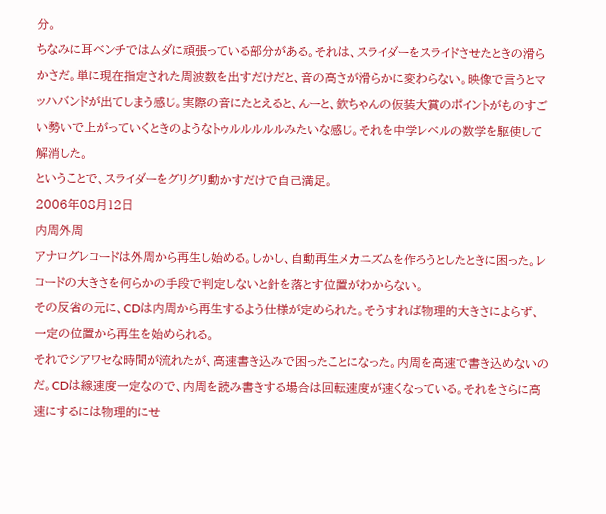分。
ちなみに耳ベンチではムダに頑張っている部分がある。それは、スライダーをスライドさせたときの滑らかさだ。単に現在指定された周波数を出すだけだと、音の高さが滑らかに変わらない。映像で言うとマッハバンドが出てしまう感じ。実際の音にたとえると、んーと、欽ちゃんの仮装大賞のポイントがものすごい勢いで上がっていくときのようなトゥルルルルルみたいな感じ。それを中学レベルの数学を駆使して解消した。
ということで、スライダーをグリグリ動かすだけで自己満足。
2006年08月12日
内周外周
アナログレコードは外周から再生し始める。しかし、自動再生メカニズムを作ろうとしたときに困った。レコードの大きさを何らかの手段で判定しないと針を落とす位置がわからない。
その反省の元に、CDは内周から再生するよう仕様が定められた。そうすれば物理的大きさによらず、一定の位置から再生を始められる。
それでシアワセな時間が流れたが、高速書き込みで困ったことになった。内周を高速で書き込めないのだ。CDは線速度一定なので、内周を読み書きする場合は回転速度が速くなっている。それをさらに高速にするには物理的にせ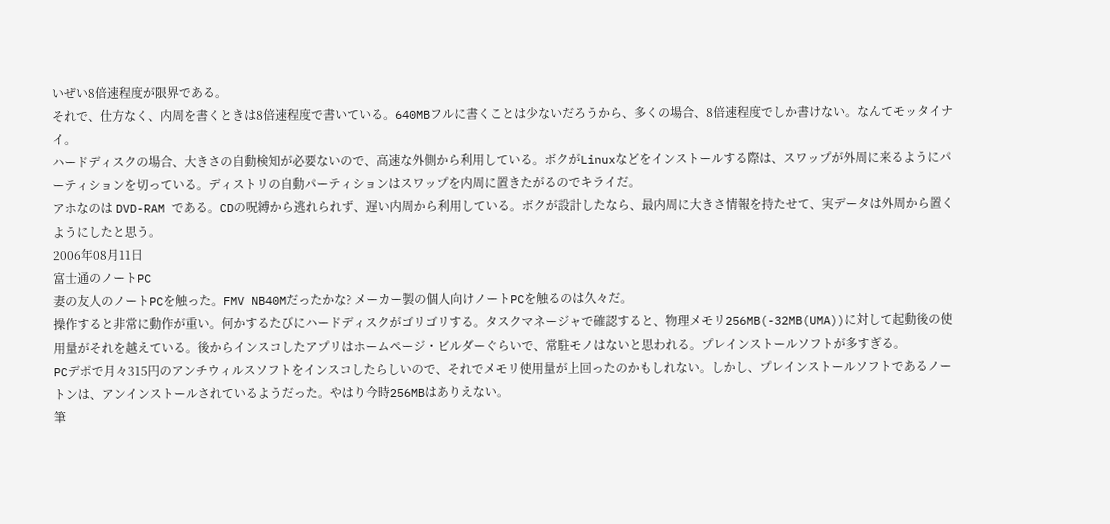いぜい8倍速程度が限界である。
それで、仕方なく、内周を書くときは8倍速程度で書いている。640MBフルに書くことは少ないだろうから、多くの場合、8倍速程度でしか書けない。なんてモッタイナイ。
ハードディスクの場合、大きさの自動検知が必要ないので、高速な外側から利用している。ボクがLinuxなどをインストールする際は、スワップが外周に来るようにパーティションを切っている。ディストリの自動パーティションはスワップを内周に置きたがるのでキライだ。
アホなのは DVD-RAM である。CDの呪縛から逃れられず、遅い内周から利用している。ボクが設計したなら、最内周に大きさ情報を持たせて、実データは外周から置くようにしたと思う。
2006年08月11日
富士通のノートPC
妻の友人のノートPCを触った。FMV NB40Mだったかな? メーカー製の個人向けノートPCを触るのは久々だ。
操作すると非常に動作が重い。何かするたびにハードディスクがゴリゴリする。タスクマネージャで確認すると、物理メモリ256MB(-32MB(UMA))に対して起動後の使用量がそれを越えている。後からインスコしたアプリはホームページ・ビルダーぐらいで、常駐モノはないと思われる。プレインストールソフトが多すぎる。
PCデポで月々315円のアンチウィルスソフトをインスコしたらしいので、それでメモリ使用量が上回ったのかもしれない。しかし、プレインストールソフトであるノートンは、アンインストールされているようだった。やはり今時256MBはありえない。
筆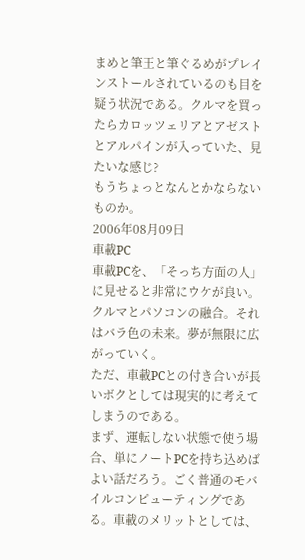まめと筆王と筆ぐるめがプレインストールされているのも目を疑う状況である。クルマを買ったらカロッツェリアとアゼストとアルパインが入っていた、見たいな感じ?
もうちょっとなんとかならないものか。
2006年08月09日
車載PC
車載PCを、「そっち方面の人」に見せると非常にウケが良い。クルマとパソコンの融合。それはバラ色の未来。夢が無限に広がっていく。
ただ、車載PCとの付き合いが長いボクとしては現実的に考えてしまうのである。
まず、運転しない状態で使う場合、単にノートPCを持ち込めばよい話だろう。ごく普通のモバイルコンピューティングである。車載のメリットとしては、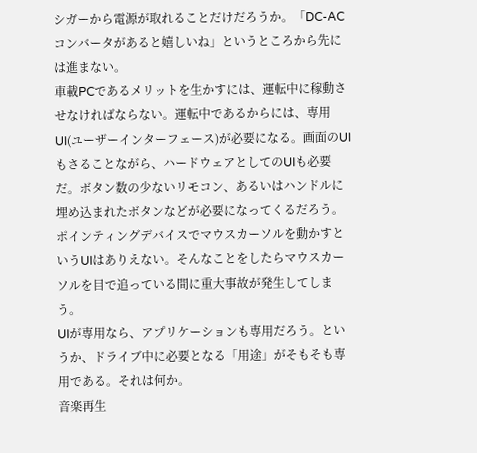シガーから電源が取れることだけだろうか。「DC-ACコンバータがあると嬉しいね」というところから先には進まない。
車載PCであるメリットを生かすには、運転中に稼動させなければならない。運転中であるからには、専用UI(ユーザーインターフェース)が必要になる。画面のUIもさることながら、ハードウェアとしてのUIも必要だ。ボタン数の少ないリモコン、あるいはハンドルに埋め込まれたボタンなどが必要になってくるだろう。ポインティングデバイスでマウスカーソルを動かすというUIはありえない。そんなことをしたらマウスカーソルを目で追っている間に重大事故が発生してしまう。
UIが専用なら、アプリケーションも専用だろう。というか、ドライブ中に必要となる「用途」がそもそも専用である。それは何か。
音楽再生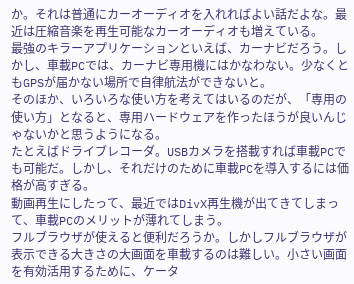か。それは普通にカーオーディオを入れればよい話だよな。最近は圧縮音楽を再生可能なカーオーディオも増えている。
最強のキラーアプリケーションといえば、カーナビだろう。しかし、車載PCでは、カーナビ専用機にはかなわない。少なくともGPSが届かない場所で自律航法ができないと。
そのほか、いろいろな使い方を考えてはいるのだが、「専用の使い方」となると、専用ハードウェアを作ったほうが良いんじゃないかと思うようになる。
たとえばドライブレコーダ。USBカメラを搭載すれば車載PCでも可能だ。しかし、それだけのために車載PCを導入するには価格が高すぎる。
動画再生にしたって、最近ではDivX再生機が出てきてしまって、車載PCのメリットが薄れてしまう。
フルブラウザが使えると便利だろうか。しかしフルブラウザが表示できる大きさの大画面を車載するのは難しい。小さい画面を有効活用するために、ケータ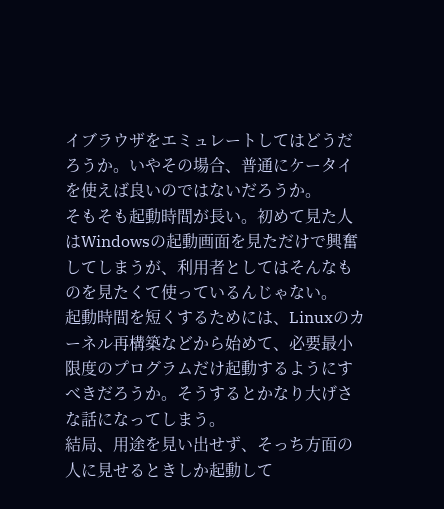イブラウザをエミュレートしてはどうだろうか。いやその場合、普通にケータイを使えば良いのではないだろうか。
そもそも起動時間が長い。初めて見た人はWindowsの起動画面を見ただけで興奮してしまうが、利用者としてはそんなものを見たくて使っているんじゃない。
起動時間を短くするためには、Linuxのカーネル再構築などから始めて、必要最小限度のプログラムだけ起動するようにすべきだろうか。そうするとかなり大げさな話になってしまう。
結局、用途を見い出せず、そっち方面の人に見せるときしか起動して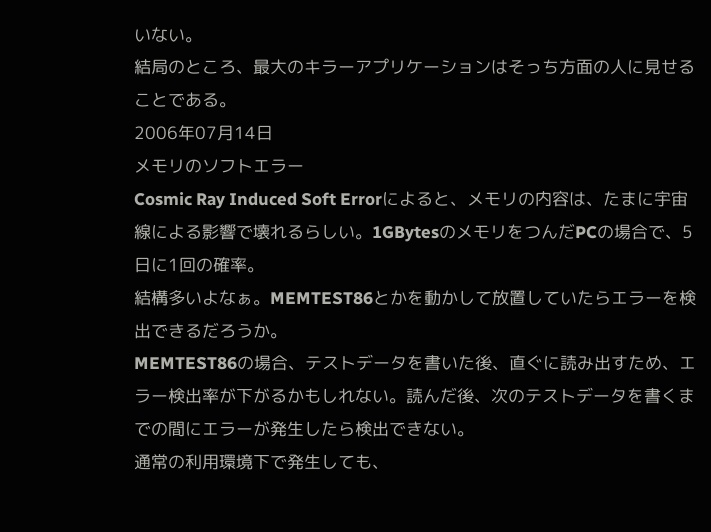いない。
結局のところ、最大のキラーアプリケーションはそっち方面の人に見せることである。
2006年07月14日
メモリのソフトエラー
Cosmic Ray Induced Soft Errorによると、メモリの内容は、たまに宇宙線による影響で壊れるらしい。1GBytesのメモリをつんだPCの場合で、5日に1回の確率。
結構多いよなぁ。MEMTEST86とかを動かして放置していたらエラーを検出できるだろうか。
MEMTEST86の場合、テストデータを書いた後、直ぐに読み出すため、エラー検出率が下がるかもしれない。読んだ後、次のテストデータを書くまでの間にエラーが発生したら検出できない。
通常の利用環境下で発生しても、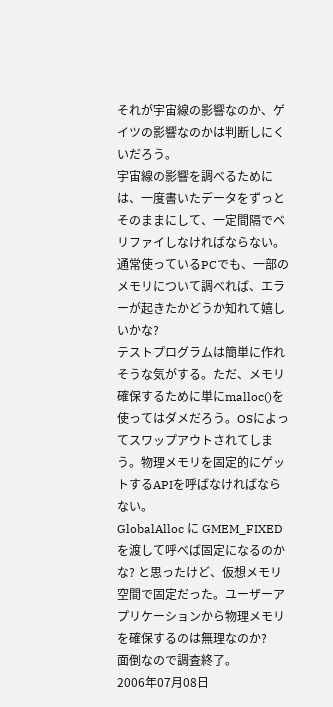それが宇宙線の影響なのか、ゲイツの影響なのかは判断しにくいだろう。
宇宙線の影響を調べるためには、一度書いたデータをずっとそのままにして、一定間隔でベリファイしなければならない。通常使っているPCでも、一部のメモリについて調べれば、エラーが起きたかどうか知れて嬉しいかな?
テストプログラムは簡単に作れそうな気がする。ただ、メモリ確保するために単にmalloc()を使ってはダメだろう。OSによってスワップアウトされてしまう。物理メモリを固定的にゲットするAPIを呼ばなければならない。
GlobalAlloc に GMEM_FIXED を渡して呼べば固定になるのかな? と思ったけど、仮想メモリ空間で固定だった。ユーザーアプリケーションから物理メモリを確保するのは無理なのか?
面倒なので調査終了。
2006年07月08日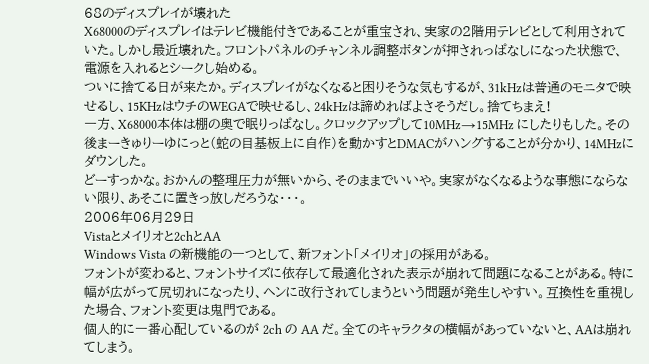68のディスプレイが壊れた
X68000のディスプレイはテレビ機能付きであることが重宝され、実家の2階用テレビとして利用されていた。しかし最近壊れた。フロントパネルのチャンネル調整ボタンが押されっぱなしになった状態で、電源を入れるとシークし始める。
ついに捨てる日が来たか。ディスプレイがなくなると困りそうな気もするが、31kHzは普通のモニタで映せるし、15KHzはウチのWEGAで映せるし、24kHzは諦めればよさそうだし。捨てちまえ!
一方、X68000本体は棚の奥で眠りっぱなし。クロックアップして10MHz→15MHz にしたりもした。その後まーきゅりーゆにっと(蛇の目基板上に自作)を動かすとDMACがハングすることが分かり、14MHzにダウンした。
どーすっかな。おかんの整理圧力が無いから、そのままでいいや。実家がなくなるような事態にならない限り、あそこに置きっ放しだろうな・・・。
2006年06月29日
Vistaとメイリオと2chとAA
Windows Vista の新機能の一つとして、新フォント「メイリオ」の採用がある。
フォントが変わると、フォントサイズに依存して最適化された表示が崩れて問題になることがある。特に幅が広がって尻切れになったり、ヘンに改行されてしまうという問題が発生しやすい。互換性を重視した場合、フォント変更は鬼門である。
個人的に一番心配しているのが 2ch の AA だ。全てのキャラクタの横幅があっていないと、AAは崩れてしまう。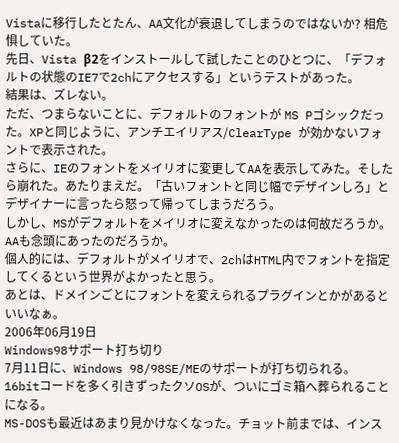Vistaに移行したとたん、AA文化が衰退してしまうのではないか? 相危惧していた。
先日、Vista β2をインストールして試したことのひとつに、「デフォルトの状態のIE7で2chにアクセスする」というテストがあった。
結果は、ズレない。
ただ、つまらないことに、デフォルトのフォントが MS Pゴシックだった。XPと同じように、アンチエイリアス/ClearType が効かないフォントで表示された。
さらに、IEのフォントをメイリオに変更してAAを表示してみた。そしたら崩れた。あたりまえだ。「古いフォントと同じ幅でデザインしろ」とデザイナーに言ったら怒って帰ってしまうだろう。
しかし、MSがデフォルトをメイリオに変えなかったのは何故だろうか。AAも念頭にあったのだろうか。
個人的には、デフォルトがメイリオで、2chはHTML内でフォントを指定してくるという世界がよかったと思う。
あとは、ドメインごとにフォントを変えられるプラグインとかがあるといいなぁ。
2006年06月19日
Windows98サポート打ち切り
7月11日に、Windows 98/98SE/MEのサポートが打ち切られる。
16bitコードを多く引きずったクソOSが、ついにゴミ箱へ葬られることになる。
MS-DOSも最近はあまり見かけなくなった。チョット前までは、インス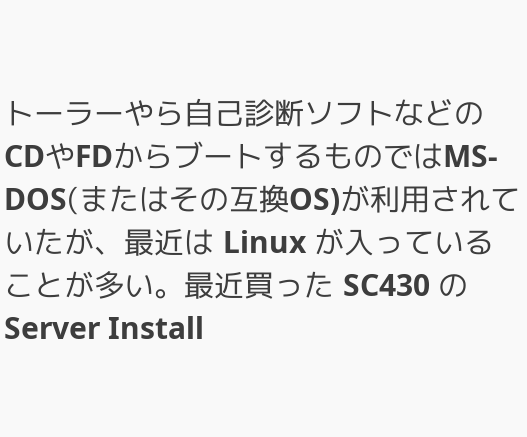トーラーやら自己診断ソフトなどのCDやFDからブートするものではMS-DOS(またはその互換OS)が利用されていたが、最近は Linux が入っていることが多い。最近買った SC430 の Server Install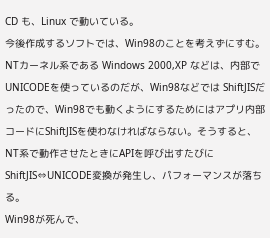CD も、Linux で動いている。
今後作成するソフトでは、Win98のことを考えずにすむ。
NTカーネル系である Windows 2000,XP などは、内部でUNICODEを使っているのだが、Win98などでは ShiftJISだったので、Win98でも動くようにするためにはアプリ内部コードにShiftJISを使わなければならない。そうすると、NT系で動作させたときにAPIを呼び出すたびに ShiftJIS⇔UNICODE変換が発生し、パフォーマンスが落ちる。
Win98が死んで、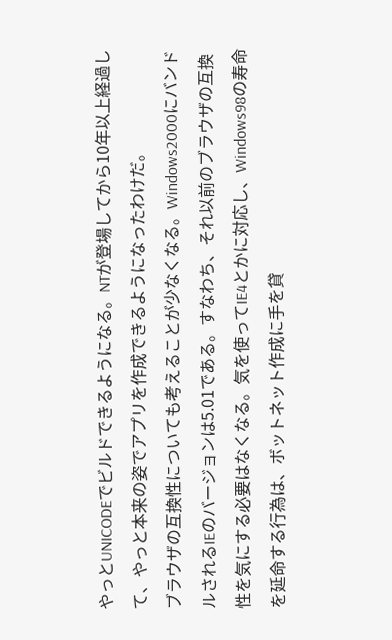やっとUNICODEでビルドできるようになる。NTが登場してから10年以上経過して、やっと本来の姿でアプリを作成できるようになったわけだ。
ブラウザの互換性についても考えることが少なくなる。Windows2000にバンドルされるIEのバージョンは5.01である。すなわち、それ以前のブラウザの互換性を気にする必要はなくなる。気を使ってIE4とかに対応し、Windows98の寿命を延命する行為は、ボットネット作成に手を貸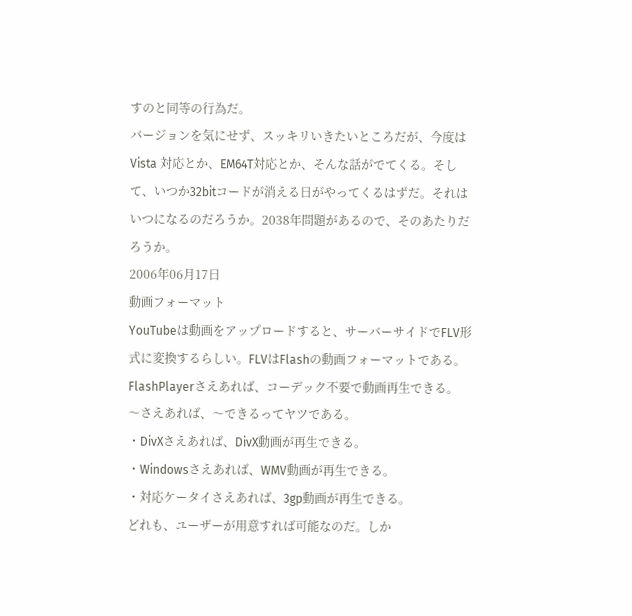すのと同等の行為だ。
バージョンを気にせず、スッキリいきたいところだが、今度は Vista 対応とか、EM64T対応とか、そんな話がでてくる。そして、いつか32bitコードが消える日がやってくるはずだ。それはいつになるのだろうか。2038年問題があるので、そのあたりだろうか。
2006年06月17日
動画フォーマット
YouTubeは動画をアップロードすると、サーバーサイドでFLV形式に変換するらしい。FLVはFlashの動画フォーマットである。
FlashPlayerさえあれば、コーデック不要で動画再生できる。
〜さえあれば、〜できるってヤツである。
・DivXさえあれば、DivX動画が再生できる。
・Windowsさえあれば、WMV動画が再生できる。
・対応ケータイさえあれば、3gp動画が再生できる。
どれも、ユーザーが用意すれば可能なのだ。しか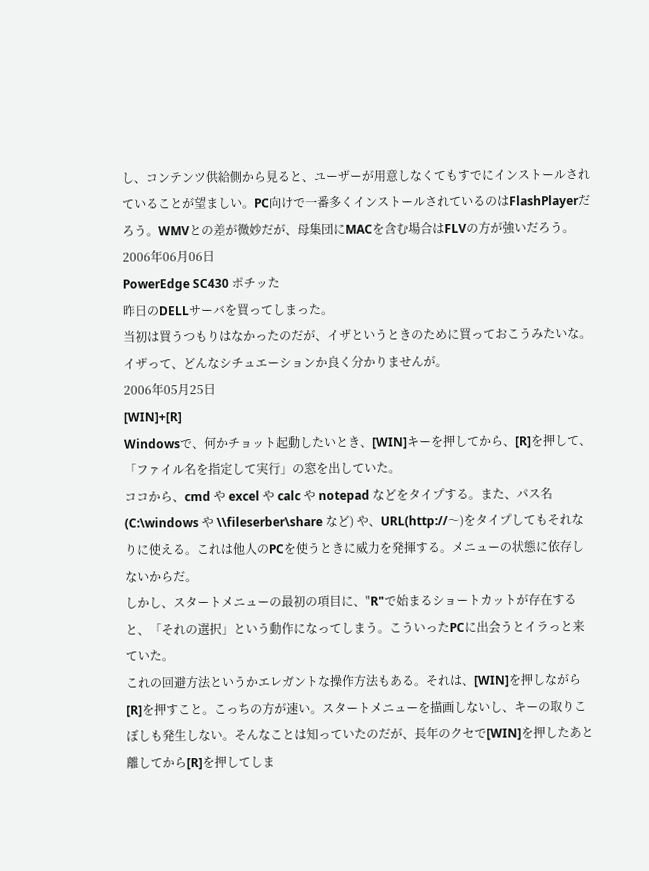し、コンテンツ供給側から見ると、ユーザーが用意しなくてもすでにインストールされていることが望ましい。PC向けで一番多くインストールされているのはFlashPlayerだろう。WMVとの差が微妙だが、母集団にMACを含む場合はFLVの方が強いだろう。
2006年06月06日
PowerEdge SC430 ポチッた
昨日のDELLサーバを買ってしまった。
当初は買うつもりはなかったのだが、イザというときのために買っておこうみたいな。
イザって、どんなシチュエーションか良く分かりませんが。
2006年05月25日
[WIN]+[R]
Windowsで、何かチョット起動したいとき、[WIN]キーを押してから、[R]を押して、「ファイル名を指定して実行」の窓を出していた。
ココから、cmd や excel や calc や notepad などをタイプする。また、パス名(C:\windows や \\fileserber\share など) や、URL(http://〜)をタイプしてもそれなりに使える。これは他人のPCを使うときに威力を発揮する。メニューの状態に依存しないからだ。
しかし、スタートメニューの最初の項目に、"R"で始まるショートカットが存在すると、「それの選択」という動作になってしまう。こういったPCに出会うとイラっと来ていた。
これの回避方法というかエレガントな操作方法もある。それは、[WIN]を押しながら[R]を押すこと。こっちの方が速い。スタートメニューを描画しないし、キーの取りこぼしも発生しない。そんなことは知っていたのだが、長年のクセで[WIN]を押したあと離してから[R]を押してしま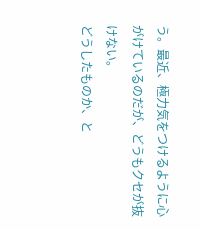う。最近、極力気をつけるように心がけているのだが、どうもクセが抜けない。
どうしたものか、と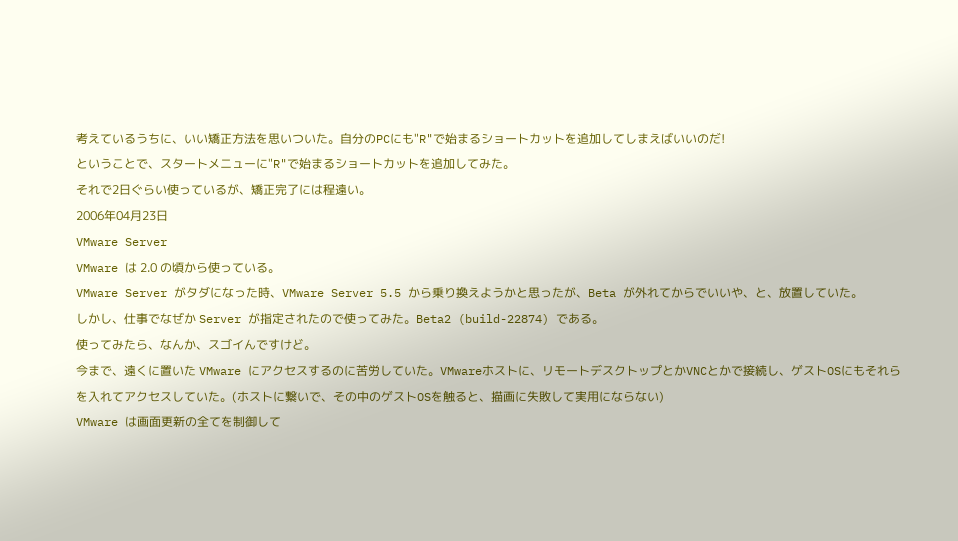考えているうちに、いい矯正方法を思いついた。自分のPCにも"R"で始まるショートカットを追加してしまえばいいのだ!
ということで、スタートメニューに"R"で始まるショートカットを追加してみた。
それで2日ぐらい使っているが、矯正完了には程遠い。
2006年04月23日
VMware Server
VMware は 2.0 の頃から使っている。
VMware Server がタダになった時、VMware Server 5.5 から乗り換えようかと思ったが、Beta が外れてからでいいや、と、放置していた。
しかし、仕事でなぜか Server が指定されたので使ってみた。Beta2 (build-22874) である。
使ってみたら、なんか、スゴイんですけど。
今まで、遠くに置いた VMware にアクセスするのに苦労していた。VMwareホストに、リモートデスクトップとかVNCとかで接続し、ゲストOSにもそれらを入れてアクセスしていた。(ホストに繋いで、その中のゲストOSを触ると、描画に失敗して実用にならない)
VMware は画面更新の全てを制御して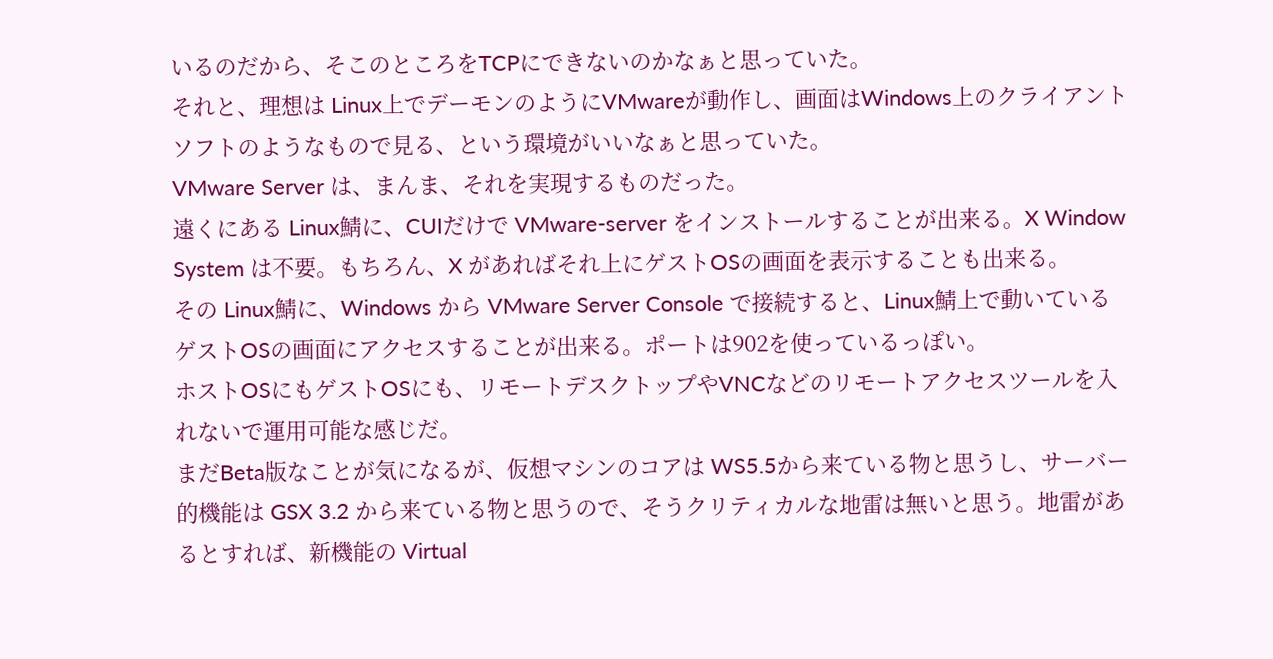いるのだから、そこのところをTCPにできないのかなぁと思っていた。
それと、理想は Linux上でデーモンのようにVMwareが動作し、画面はWindows上のクライアントソフトのようなもので見る、という環境がいいなぁと思っていた。
VMware Server は、まんま、それを実現するものだった。
遠くにある Linux鯖に、CUIだけで VMware-server をインストールすることが出来る。X Window System は不要。もちろん、X があればそれ上にゲストOSの画面を表示することも出来る。
その Linux鯖に、Windows から VMware Server Console で接続すると、Linux鯖上で動いているゲストOSの画面にアクセスすることが出来る。ポートは902を使っているっぽい。
ホストOSにもゲストOSにも、リモートデスクトップやVNCなどのリモートアクセスツールを入れないで運用可能な感じだ。
まだBeta版なことが気になるが、仮想マシンのコアは WS5.5から来ている物と思うし、サーバー的機能は GSX 3.2 から来ている物と思うので、そうクリティカルな地雷は無いと思う。地雷があるとすれば、新機能の Virtual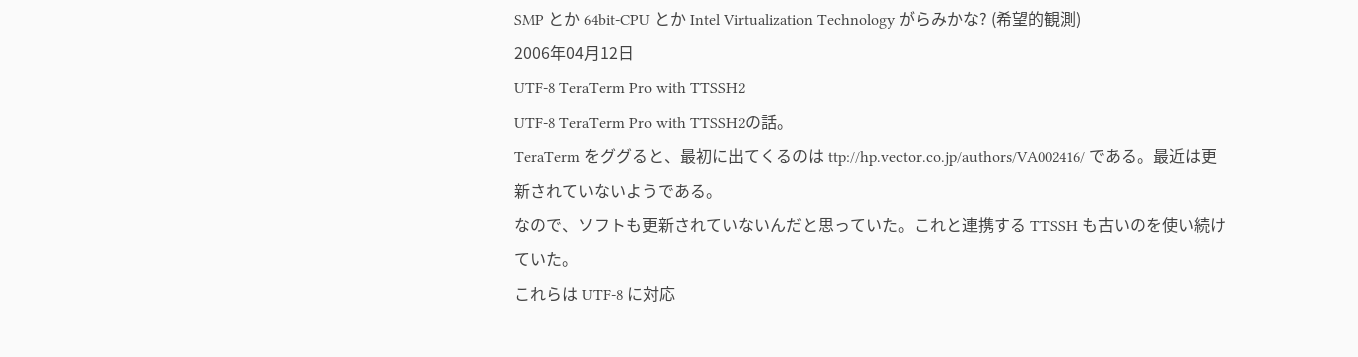SMP とか 64bit-CPU とか Intel Virtualization Technology がらみかな? (希望的観測)
2006年04月12日
UTF-8 TeraTerm Pro with TTSSH2
UTF-8 TeraTerm Pro with TTSSH2の話。
TeraTerm をググると、最初に出てくるのは ttp://hp.vector.co.jp/authors/VA002416/ である。最近は更新されていないようである。
なので、ソフトも更新されていないんだと思っていた。これと連携する TTSSH も古いのを使い続けていた。
これらは UTF-8 に対応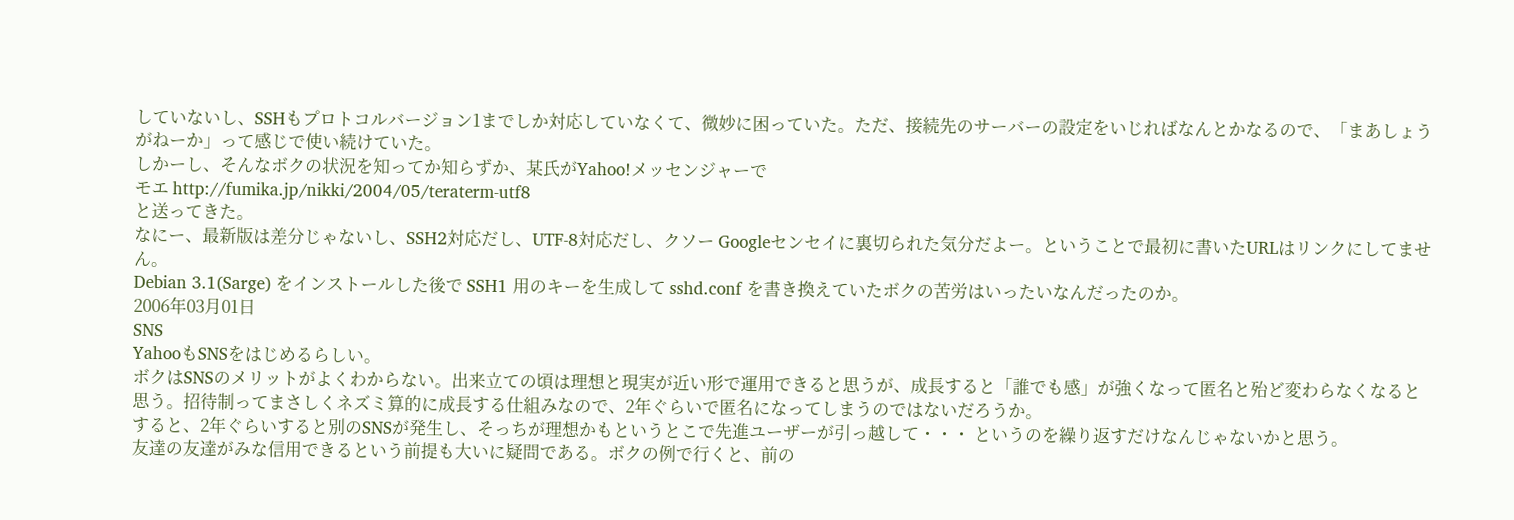していないし、SSHもプロトコルバージョン1までしか対応していなくて、微妙に困っていた。ただ、接続先のサーバーの設定をいじればなんとかなるので、「まあしょうがねーか」って感じで使い続けていた。
しかーし、そんなボクの状況を知ってか知らずか、某氏がYahoo!メッセンジャーで
モエ http://fumika.jp/nikki/2004/05/teraterm-utf8
と送ってきた。
なにー、最新版は差分じゃないし、SSH2対応だし、UTF-8対応だし、クソー Googleセンセイに裏切られた気分だよー。ということで最初に書いたURLはリンクにしてません。
Debian 3.1(Sarge) をインストールした後で SSH1 用のキーを生成して sshd.conf を書き換えていたボクの苦労はいったいなんだったのか。
2006年03月01日
SNS
YahooもSNSをはじめるらしい。
ボクはSNSのメリットがよくわからない。出来立ての頃は理想と現実が近い形で運用できると思うが、成長すると「誰でも感」が強くなって匿名と殆ど変わらなくなると思う。招待制ってまさしくネズミ算的に成長する仕組みなので、2年ぐらいで匿名になってしまうのではないだろうか。
すると、2年ぐらいすると別のSNSが発生し、そっちが理想かもというとこで先進ユーザーが引っ越して・・・ というのを繰り返すだけなんじゃないかと思う。
友達の友達がみな信用できるという前提も大いに疑問である。ボクの例で行くと、前の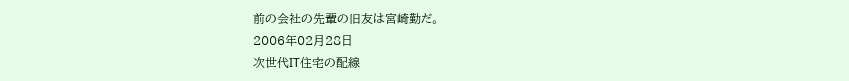前の会社の先輩の旧友は宮崎勤だ。
2006年02月28日
次世代IT住宅の配線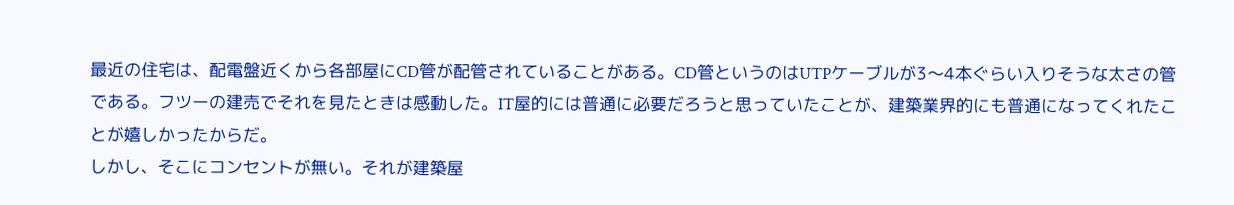最近の住宅は、配電盤近くから各部屋にCD管が配管されていることがある。CD管というのはUTPケーブルが3〜4本ぐらい入りそうな太さの管である。フツーの建売でそれを見たときは感動した。IT屋的には普通に必要だろうと思っていたことが、建築業界的にも普通になってくれたことが嬉しかったからだ。
しかし、そこにコンセントが無い。それが建築屋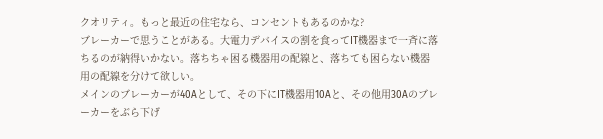クオリティ。もっと最近の住宅なら、コンセントもあるのかな?
ブレーカーで思うことがある。大電力デバイスの割を食ってIT機器まで一斉に落ちるのが納得いかない。落ちちゃ困る機器用の配線と、落ちても困らない機器用の配線を分けて欲しい。
メインのブレーカーが40Aとして、その下にIT機器用10Aと、その他用30Aのブレーカーをぶら下げ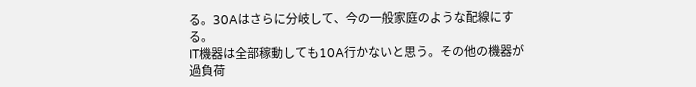る。30Aはさらに分岐して、今の一般家庭のような配線にする。
IT機器は全部稼動しても10A行かないと思う。その他の機器が過負荷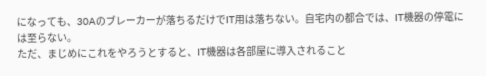になっても、30Aのブレーカーが落ちるだけでIT用は落ちない。自宅内の都合では、IT機器の停電には至らない。
ただ、まじめにこれをやろうとすると、IT機器は各部屋に導入されること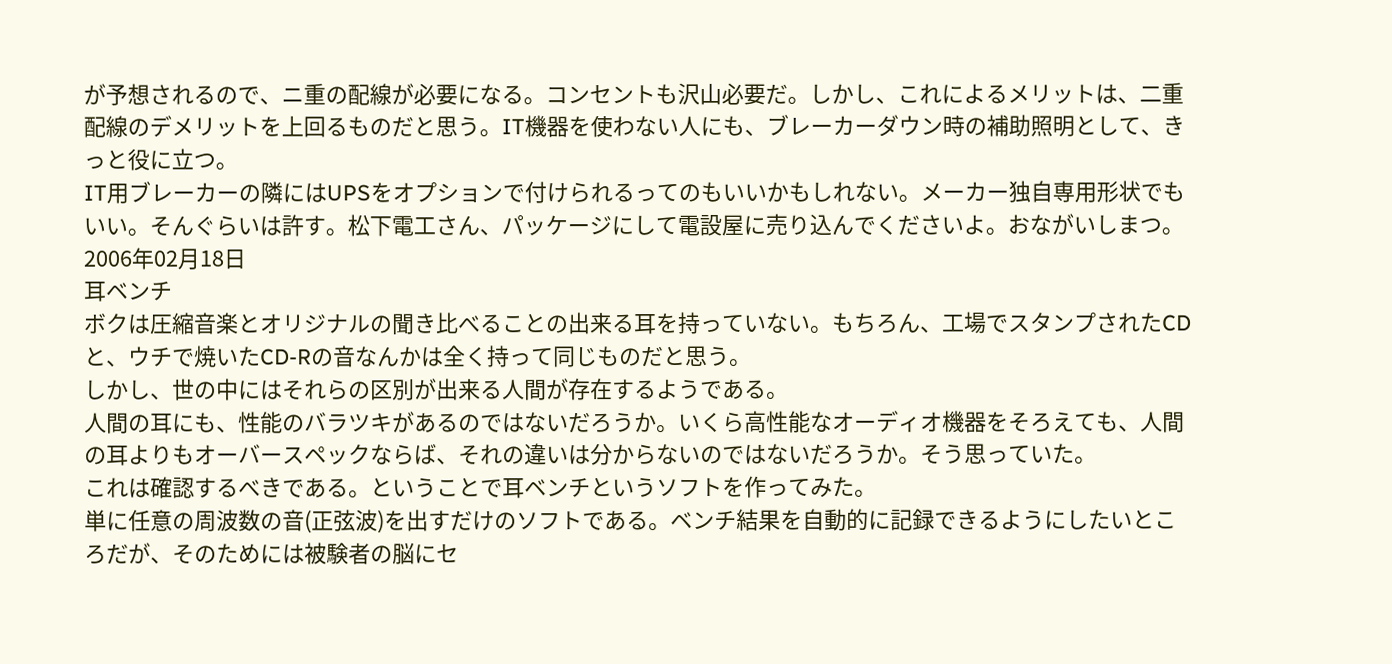が予想されるので、ニ重の配線が必要になる。コンセントも沢山必要だ。しかし、これによるメリットは、二重配線のデメリットを上回るものだと思う。IT機器を使わない人にも、ブレーカーダウン時の補助照明として、きっと役に立つ。
IT用ブレーカーの隣にはUPSをオプションで付けられるってのもいいかもしれない。メーカー独自専用形状でもいい。そんぐらいは許す。松下電工さん、パッケージにして電設屋に売り込んでくださいよ。おながいしまつ。
2006年02月18日
耳ベンチ
ボクは圧縮音楽とオリジナルの聞き比べることの出来る耳を持っていない。もちろん、工場でスタンプされたCDと、ウチで焼いたCD-Rの音なんかは全く持って同じものだと思う。
しかし、世の中にはそれらの区別が出来る人間が存在するようである。
人間の耳にも、性能のバラツキがあるのではないだろうか。いくら高性能なオーディオ機器をそろえても、人間の耳よりもオーバースペックならば、それの違いは分からないのではないだろうか。そう思っていた。
これは確認するべきである。ということで耳ベンチというソフトを作ってみた。
単に任意の周波数の音(正弦波)を出すだけのソフトである。ベンチ結果を自動的に記録できるようにしたいところだが、そのためには被験者の脳にセ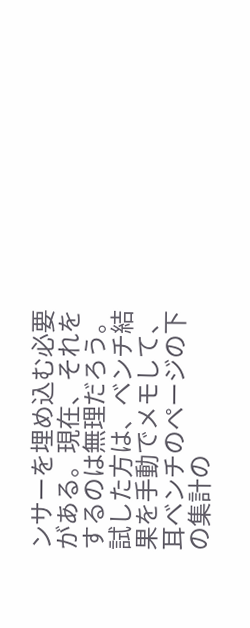ンサーを埋め込む必要がある。現在、それをするのは無理だろう。
試した方は、ベンチ結果を手動でメモして、耳ベンチのページの下の集計の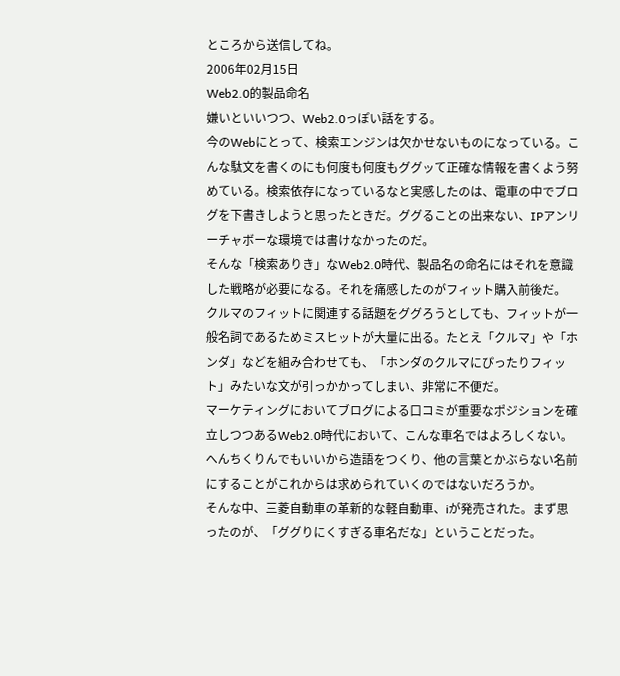ところから送信してね。
2006年02月15日
Web2.0的製品命名
嫌いといいつつ、Web2.0っぽい話をする。
今のWebにとって、検索エンジンは欠かせないものになっている。こんな駄文を書くのにも何度も何度もググッて正確な情報を書くよう努めている。検索依存になっているなと実感したのは、電車の中でブログを下書きしようと思ったときだ。ググることの出来ない、IPアンリーチャボーな環境では書けなかったのだ。
そんな「検索ありき」なWeb2.0時代、製品名の命名にはそれを意識した戦略が必要になる。それを痛感したのがフィット購入前後だ。
クルマのフィットに関連する話題をググろうとしても、フィットが一般名詞であるためミスヒットが大量に出る。たとえ「クルマ」や「ホンダ」などを組み合わせても、「ホンダのクルマにぴったりフィット」みたいな文が引っかかってしまい、非常に不便だ。
マーケティングにおいてブログによる口コミが重要なポジションを確立しつつあるWeb2.0時代において、こんな車名ではよろしくない。へんちくりんでもいいから造語をつくり、他の言葉とかぶらない名前にすることがこれからは求められていくのではないだろうか。
そんな中、三菱自動車の革新的な軽自動車、iが発売された。まず思ったのが、「ググりにくすぎる車名だな」ということだった。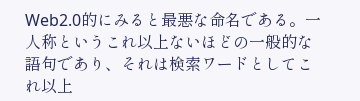Web2.0的にみると最悪な命名である。一人称というこれ以上ないほどの一般的な語句であり、それは検索ワードとしてこれ以上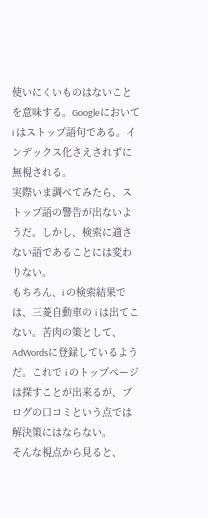使いにくいものはないことを意味する。Googleにおいて i はストップ語句である。インデックス化さえされずに無視される。
実際いま調べてみたら、ストップ語の警告が出ないようだ。しかし、検索に適さない語であることには変わりない。
もちろん、i の検索結果では、三菱自動車の i は出てこない。苦肉の策として、AdWordsに登録しているようだ。これで i のトップページは探すことが出来るが、ブログの口コミという点では解決策にはならない。
そんな視点から見ると、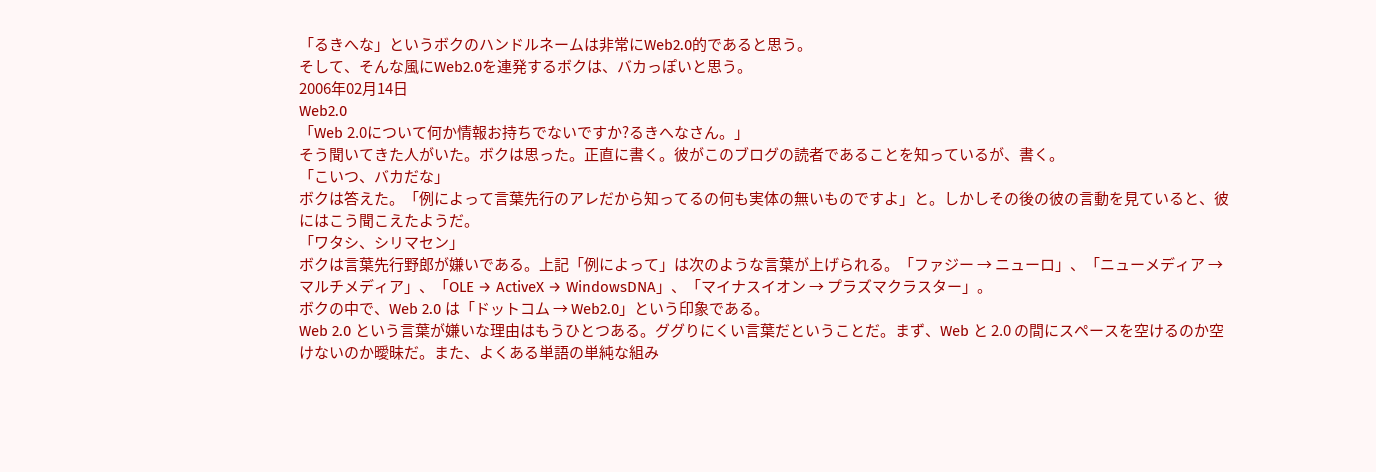「るきへな」というボクのハンドルネームは非常にWeb2.0的であると思う。
そして、そんな風にWeb2.0を連発するボクは、バカっぽいと思う。
2006年02月14日
Web2.0
「Web 2.0について何か情報お持ちでないですか?るきへなさん。」
そう聞いてきた人がいた。ボクは思った。正直に書く。彼がこのブログの読者であることを知っているが、書く。
「こいつ、バカだな」
ボクは答えた。「例によって言葉先行のアレだから知ってるの何も実体の無いものですよ」と。しかしその後の彼の言動を見ていると、彼にはこう聞こえたようだ。
「ワタシ、シリマセン」
ボクは言葉先行野郎が嫌いである。上記「例によって」は次のような言葉が上げられる。「ファジー → ニューロ」、「ニューメディア → マルチメディア」、「OLE → ActiveX → WindowsDNA」、「マイナスイオン → プラズマクラスター」。
ボクの中で、Web 2.0 は「ドットコム → Web2.0」という印象である。
Web 2.0 という言葉が嫌いな理由はもうひとつある。ググりにくい言葉だということだ。まず、Web と 2.0 の間にスペースを空けるのか空けないのか曖昧だ。また、よくある単語の単純な組み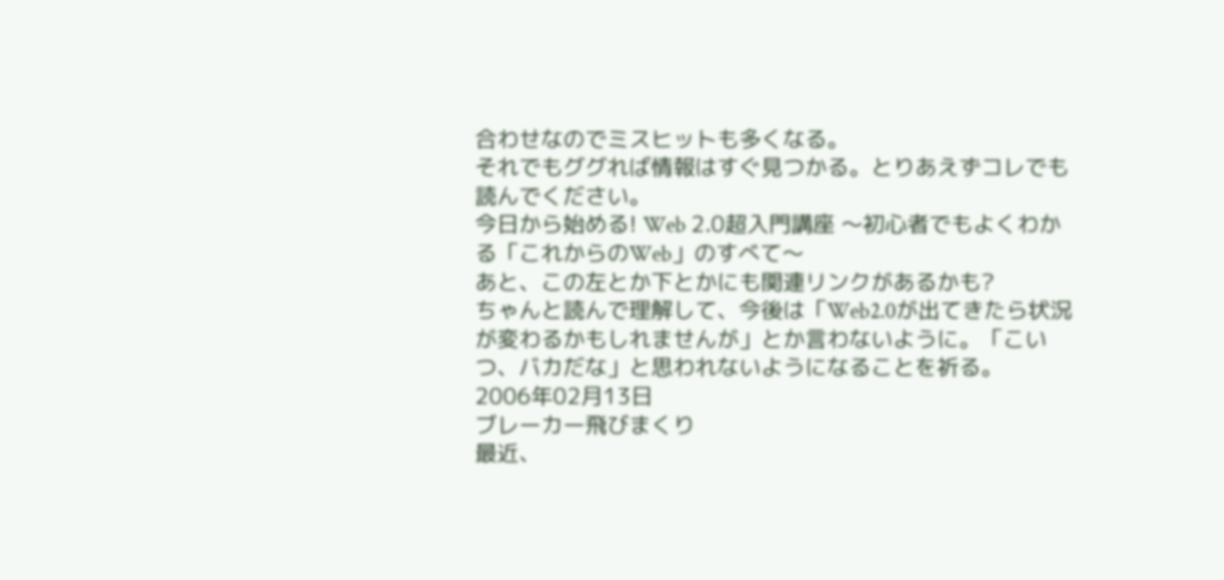合わせなのでミスヒットも多くなる。
それでもググれば情報はすぐ見つかる。とりあえずコレでも読んでください。
今日から始める! Web 2.0超入門講座 〜初心者でもよくわかる「これからのWeb」のすべて〜
あと、この左とか下とかにも関連リンクがあるかも?
ちゃんと読んで理解して、今後は「Web2.0が出てきたら状況が変わるかもしれませんが」とか言わないように。「こいつ、バカだな」と思われないようになることを祈る。
2006年02月13日
ブレーカー飛びまくり
最近、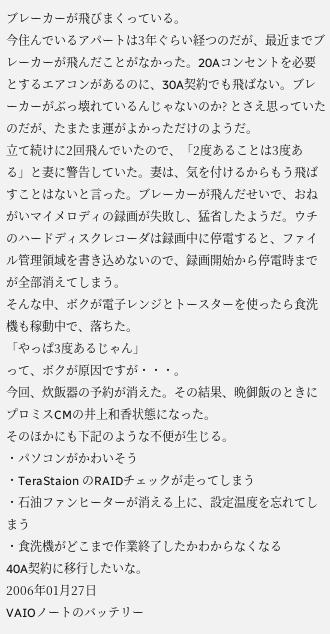ブレーカーが飛びまくっている。
今住んでいるアパートは3年ぐらい経つのだが、最近までブレーカーが飛んだことがなかった。20Aコンセントを必要とするエアコンがあるのに、30A契約でも飛ばない。ブレーカーがぶっ壊れているんじゃないのか? とさえ思っていたのだが、たまたま運がよかっただけのようだ。
立て続けに2回飛んでいたので、「2度あることは3度ある」と妻に警告していた。妻は、気を付けるからもう飛ばすことはないと言った。ブレーカーが飛んだせいで、おねがいマイメロディの録画が失敗し、猛省したようだ。ウチのハードディスクレコーダは録画中に停電すると、ファイル管理領域を書き込めないので、録画開始から停電時までが全部消えてしまう。
そんな中、ボクが電子レンジとトースターを使ったら食洗機も稼動中で、落ちた。
「やっぱ3度あるじゃん」
って、ボクが原因ですが・・・。
今回、炊飯器の予約が消えた。その結果、晩御飯のときにプロミスCMの井上和香状態になった。
そのほかにも下記のような不便が生じる。
・パソコンがかわいそう
・TeraStaion のRAIDチェックが走ってしまう
・石油ファンヒーターが消える上に、設定温度を忘れてしまう
・食洗機がどこまで作業終了したかわからなくなる
40A契約に移行したいな。
2006年01月27日
VAIOノートのバッテリー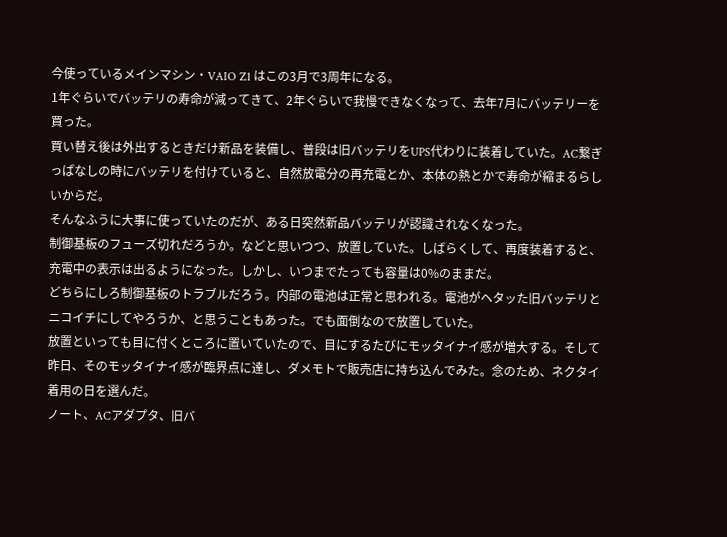今使っているメインマシン・VAIO Z1 はこの3月で3周年になる。
1年ぐらいでバッテリの寿命が減ってきて、2年ぐらいで我慢できなくなって、去年7月にバッテリーを買った。
買い替え後は外出するときだけ新品を装備し、普段は旧バッテリをUPS代わりに装着していた。AC繋ぎっぱなしの時にバッテリを付けていると、自然放電分の再充電とか、本体の熱とかで寿命が縮まるらしいからだ。
そんなふうに大事に使っていたのだが、ある日突然新品バッテリが認識されなくなった。
制御基板のフューズ切れだろうか。などと思いつつ、放置していた。しばらくして、再度装着すると、充電中の表示は出るようになった。しかし、いつまでたっても容量は0%のままだ。
どちらにしろ制御基板のトラブルだろう。内部の電池は正常と思われる。電池がヘタッた旧バッテリとニコイチにしてやろうか、と思うこともあった。でも面倒なので放置していた。
放置といっても目に付くところに置いていたので、目にするたびにモッタイナイ感が増大する。そして昨日、そのモッタイナイ感が臨界点に達し、ダメモトで販売店に持ち込んでみた。念のため、ネクタイ着用の日を選んだ。
ノート、ACアダプタ、旧バ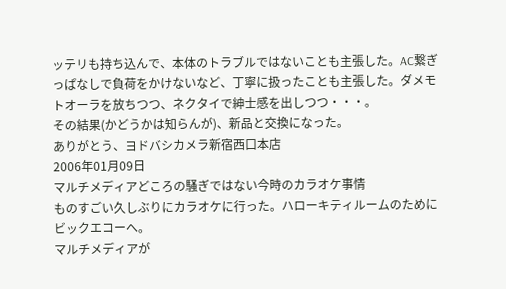ッテリも持ち込んで、本体のトラブルではないことも主張した。AC繋ぎっぱなしで負荷をかけないなど、丁寧に扱ったことも主張した。ダメモトオーラを放ちつつ、ネクタイで紳士感を出しつつ・・・。
その結果(かどうかは知らんが)、新品と交換になった。
ありがとう、ヨドバシカメラ新宿西口本店
2006年01月09日
マルチメディアどころの騒ぎではない今時のカラオケ事情
ものすごい久しぶりにカラオケに行った。ハローキティルームのためにビックエコーへ。
マルチメディアが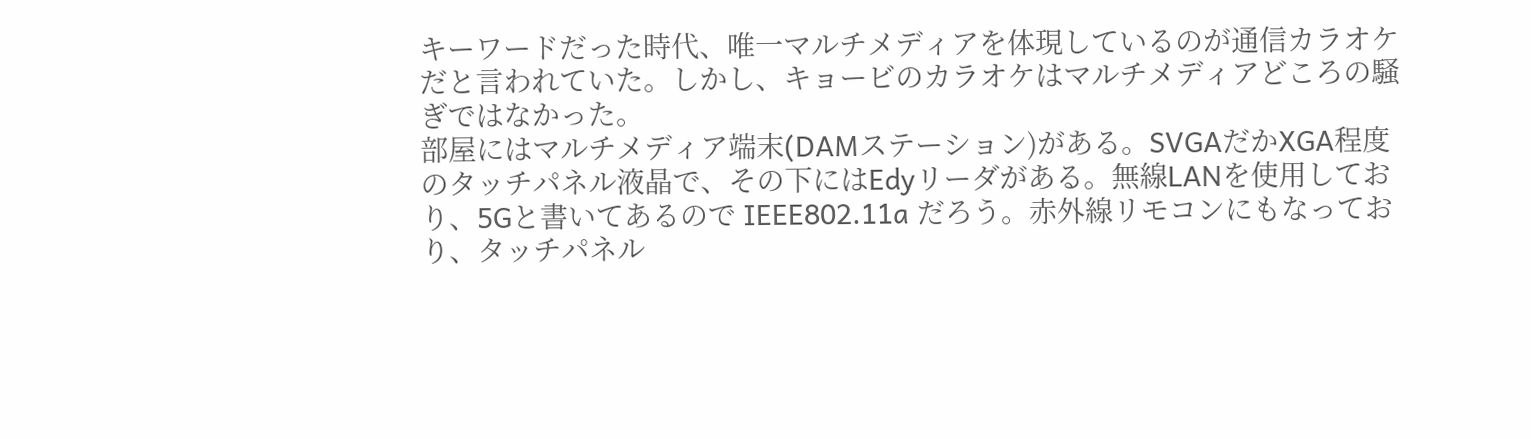キーワードだった時代、唯一マルチメディアを体現しているのが通信カラオケだと言われていた。しかし、キョービのカラオケはマルチメディアどころの騒ぎではなかった。
部屋にはマルチメディア端末(DAMステーション)がある。SVGAだかXGA程度のタッチパネル液晶で、その下にはEdyリーダがある。無線LANを使用しており、5Gと書いてあるので IEEE802.11a だろう。赤外線リモコンにもなっており、タッチパネル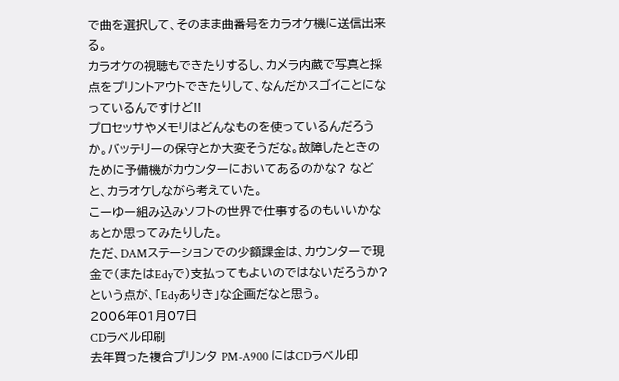で曲を選択して、そのまま曲番号をカラオケ機に送信出来る。
カラオケの視聴もできたりするし、カメラ内蔵で写真と採点をプリントアウトできたりして、なんだかスゴイことになっているんですけど!!
プロセッサやメモリはどんなものを使っているんだろうか。バッテリーの保守とか大変そうだな。故障したときのために予備機がカウンターにおいてあるのかな? などと、カラオケしながら考えていた。
こーゆー組み込みソフトの世界で仕事するのもいいかなぁとか思ってみたりした。
ただ、DAMステーションでの少額課金は、カウンターで現金で(またはEdyで)支払ってもよいのではないだろうか? という点が、「Edyありき」な企画だなと思う。
2006年01月07日
CDラベル印刷
去年買った複合プリンタ PM-A900 にはCDラベル印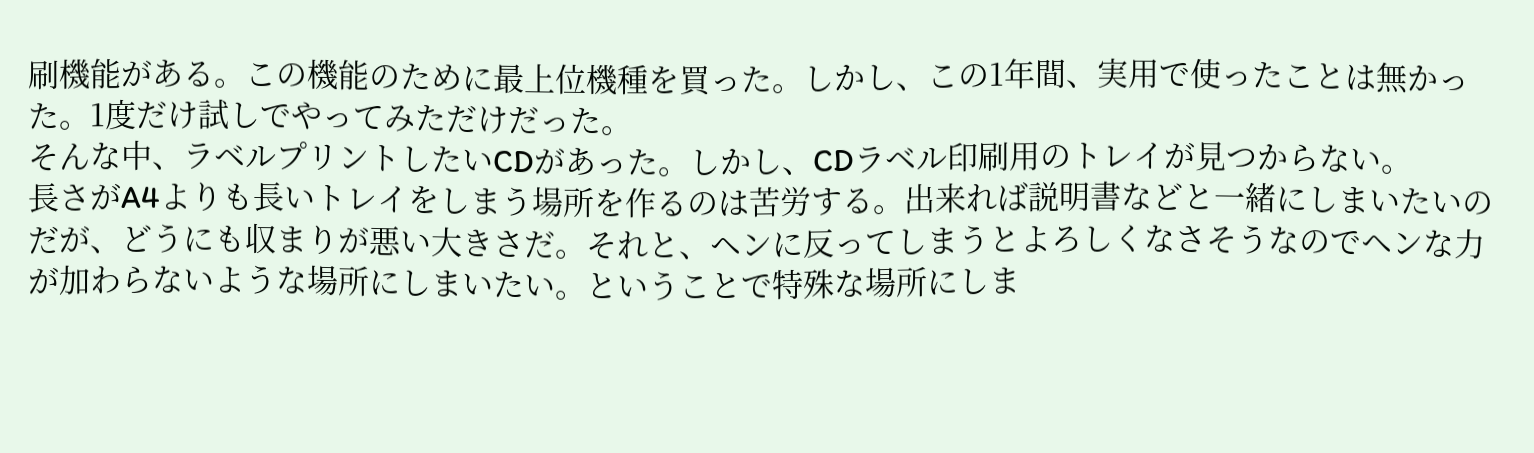刷機能がある。この機能のために最上位機種を買った。しかし、この1年間、実用で使ったことは無かった。1度だけ試しでやってみただけだった。
そんな中、ラベルプリントしたいCDがあった。しかし、CDラベル印刷用のトレイが見つからない。
長さがA4よりも長いトレイをしまう場所を作るのは苦労する。出来れば説明書などと一緒にしまいたいのだが、どうにも収まりが悪い大きさだ。それと、ヘンに反ってしまうとよろしくなさそうなのでヘンな力が加わらないような場所にしまいたい。ということで特殊な場所にしま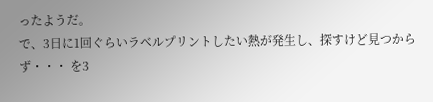ったようだ。
で、3日に1回ぐらいラベルプリントしたい熱が発生し、探すけど見つからず・・・ を3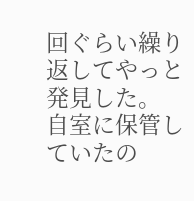回ぐらい繰り返してやっと発見した。
自室に保管していたの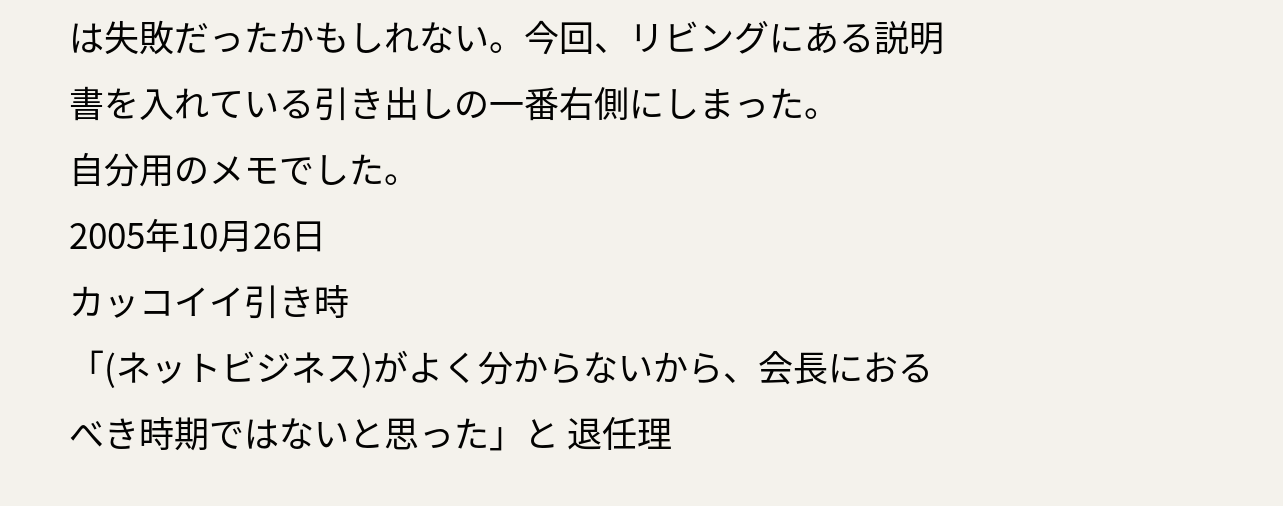は失敗だったかもしれない。今回、リビングにある説明書を入れている引き出しの一番右側にしまった。
自分用のメモでした。
2005年10月26日
カッコイイ引き時
「(ネットビジネス)がよく分からないから、会長におるべき時期ではないと思った」と 退任理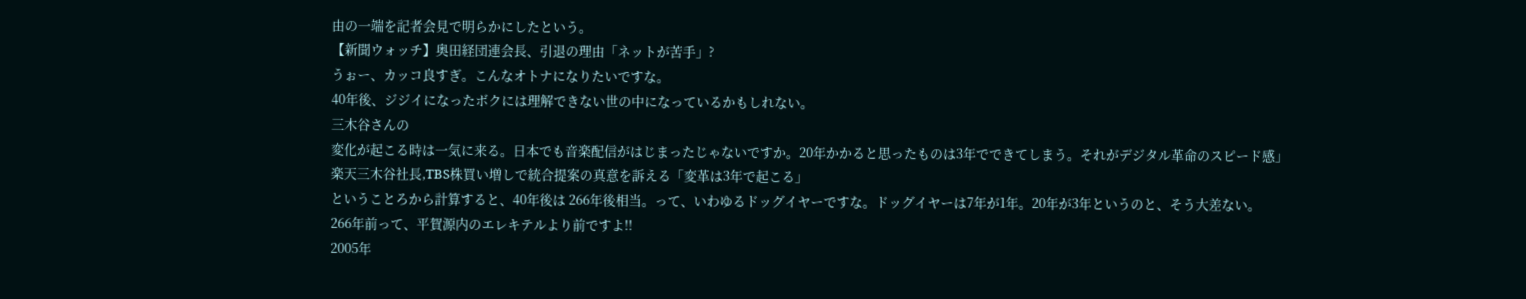由の一端を記者会見で明らかにしたという。
【新聞ウォッチ】奥田経団連会長、引退の理由「ネットが苦手」?
うぉー、カッコ良すぎ。こんなオトナになりたいですな。
40年後、ジジイになったボクには理解できない世の中になっているかもしれない。
三木谷さんの
変化が起こる時は一気に来る。日本でも音楽配信がはじまったじゃないですか。20年かかると思ったものは3年でできてしまう。それがデジタル革命のスピード感」
楽天三木谷社長,TBS株買い増しで統合提案の真意を訴える「変革は3年で起こる」
ということろから計算すると、40年後は 266年後相当。って、いわゆるドッグイヤーですな。ドッグイヤーは7年が1年。20年が3年というのと、そう大差ない。
266年前って、平賀源内のエレキテルより前ですよ!!
2005年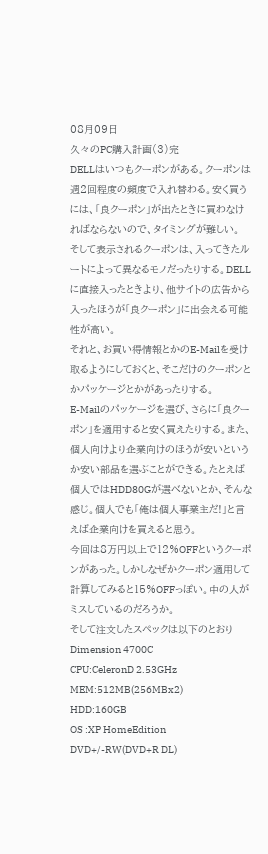08月09日
久々のPC購入計画(3)完
DELLはいつもクーポンがある。クーポンは週2回程度の頻度で入れ替わる。安く買うには、「良クーポン」が出たときに買わなければならないので、タイミングが難しい。
そして表示されるクーポンは、入ってきたルートによって異なるモノだったりする。DELLに直接入ったときより、他サイトの広告から入ったほうが「良クーポン」に出会える可能性が高い。
それと、お買い得情報とかのE-Mailを受け取るようにしておくと、そこだけのクーポンとかパッケージとかがあったりする。
E-Mailのパッケージを選び、さらに「良クーポン」を適用すると安く買えたりする。また、個人向けより企業向けのほうが安いというか安い部品を選ぶことができる。たとえば個人ではHDD80Gが選べないとか、そんな感じ。個人でも「俺は個人事業主だ!」と言えば企業向けを買えると思う。
今回は8万円以上で12%OFFというクーポンがあった。しかしなぜかクーポン適用して計算してみると15%OFFっぽい。中の人がミスしているのだろうか。
そして注文したスペックは以下のとおり
Dimension 4700C
CPU:CeleronD 2.53GHz
MEM:512MB(256MBx2)
HDD:160GB
OS :XP HomeEdition
DVD+/-RW(DVD+R DL)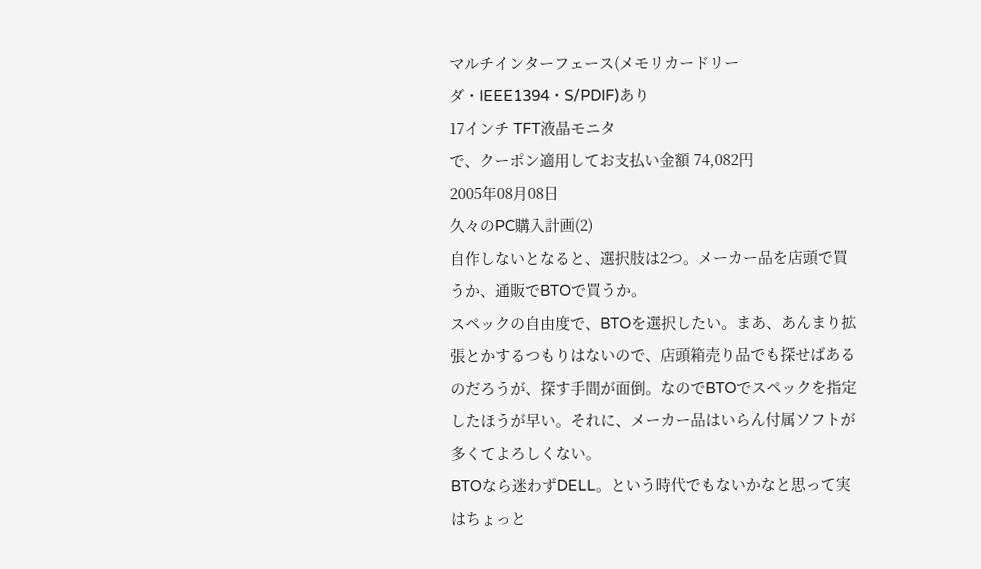マルチインターフェース(メモリカードリーダ・IEEE1394・S/PDIF)あり
17インチ TFT液晶モニタ
で、クーポン適用してお支払い金額 74,082円
2005年08月08日
久々のPC購入計画(2)
自作しないとなると、選択肢は2つ。メーカー品を店頭で買うか、通販でBTOで買うか。
スペックの自由度で、BTOを選択したい。まあ、あんまり拡張とかするつもりはないので、店頭箱売り品でも探せばあるのだろうが、探す手間が面倒。なのでBTOでスペックを指定したほうが早い。それに、メーカー品はいらん付属ソフトが多くてよろしくない。
BTOなら迷わずDELL。という時代でもないかなと思って実はちょっと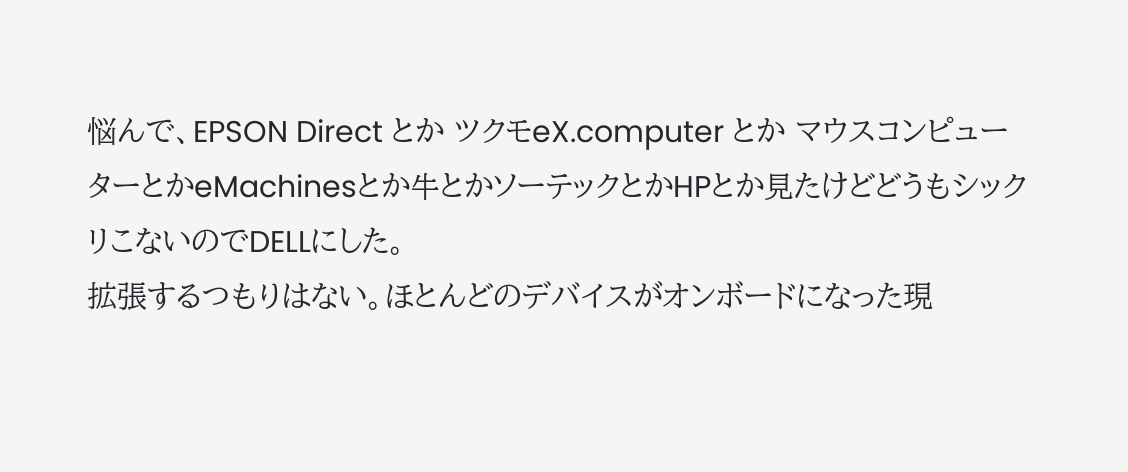悩んで、EPSON Direct とか ツクモeX.computer とか マウスコンピューターとかeMachinesとか牛とかソーテックとかHPとか見たけどどうもシックリこないのでDELLにした。
拡張するつもりはない。ほとんどのデバイスがオンボードになった現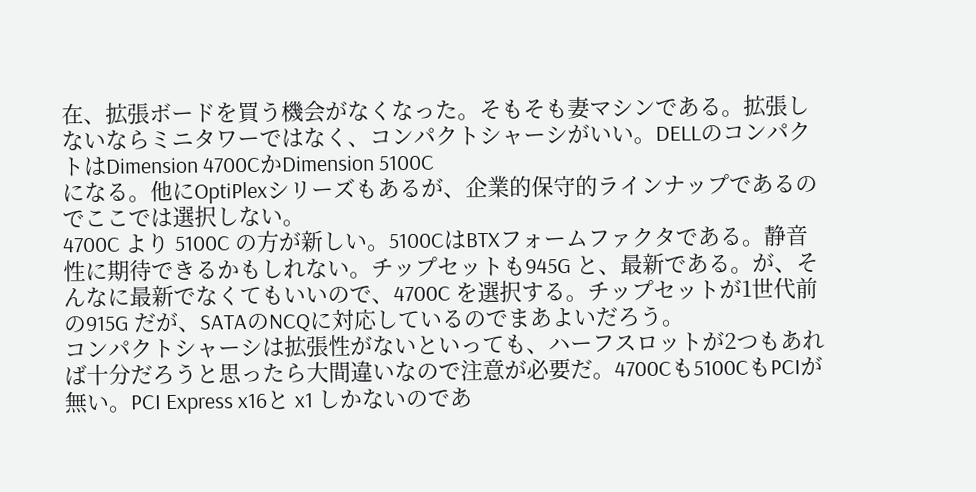在、拡張ボードを買う機会がなくなった。そもそも妻マシンである。拡張しないならミニタワーではなく、コンパクトシャーシがいい。DELLのコンパクトはDimension 4700CかDimension 5100C
になる。他にOptiPlexシリーズもあるが、企業的保守的ラインナップであるのでここでは選択しない。
4700C より 5100C の方が新しい。5100CはBTXフォームファクタである。静音性に期待できるかもしれない。チップセットも945G と、最新である。が、そんなに最新でなくてもいいので、4700C を選択する。チップセットが1世代前の915G だが、SATAのNCQに対応しているのでまあよいだろう。
コンパクトシャーシは拡張性がないといっても、ハーフスロットが2つもあれば十分だろうと思ったら大間違いなので注意が必要だ。4700Cも5100CもPCIが無い。PCI Express x16と x1 しかないのであ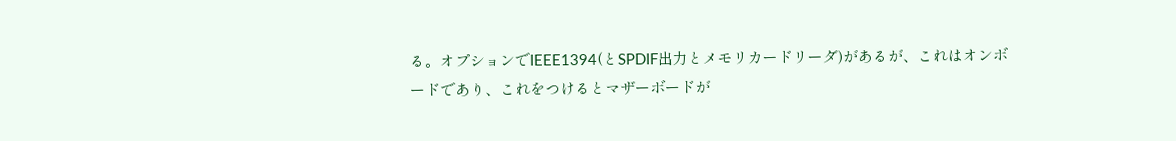る。オプションでIEEE1394(とSPDIF出力とメモリカードリーダ)があるが、これはオンボードであり、これをつけるとマザーボードが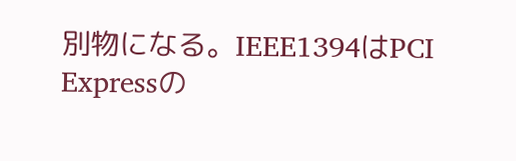別物になる。IEEE1394はPCI Expressの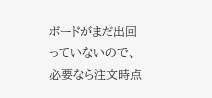ボードがまだ出回っていないので、必要なら注文時点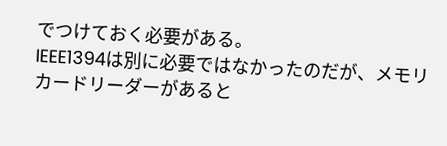でつけておく必要がある。
IEEE1394は別に必要ではなかったのだが、メモリカードリーダーがあると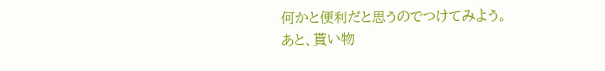何かと便利だと思うのでつけてみよう。
あと、貰い物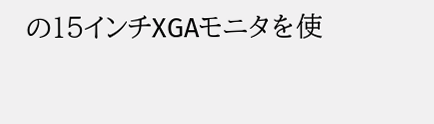の15インチXGAモニタを使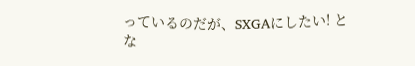っているのだが、SXGAにしたい! とな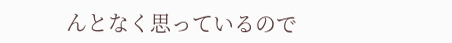んとなく思っているので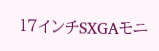17インチSXGAモニ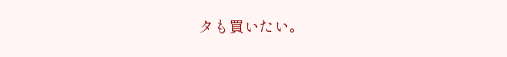タも買いたい。